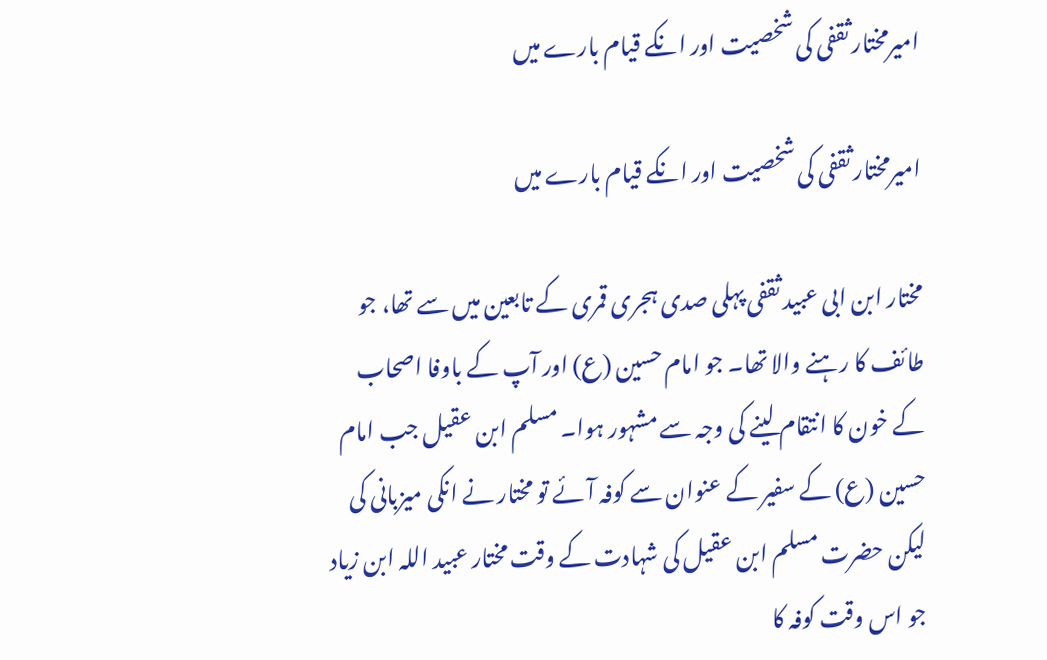امیرمختار ثقفی کی شخصیت اور انکے قیام بارے میں

امیرمختار ثقفی کی شخصیت اور انکے قیام بارے میں

مختار ابن ابی عبید ثقفی پہلی صدی ہجری قمری کے تابعین میں سے تھا، جو طائف کا رہنے والا تھا۔ جو امام حسین (ع) اور آپ کے باوفا اصحاب کے خون کا انتقام لینے کی وجہ سے مشہور ہوا۔ مسلم ابن عقیل جب امام حسین (ع) کے سفیر کے عنوان سے کوفہ آئے تو مختار نے انکی میزبانی کی لیکن حضرت مسلم ابن عقیل کی شہادت کے وقت مختار عبید اللہ ابن زیاد جو اس وقت کوفہ کا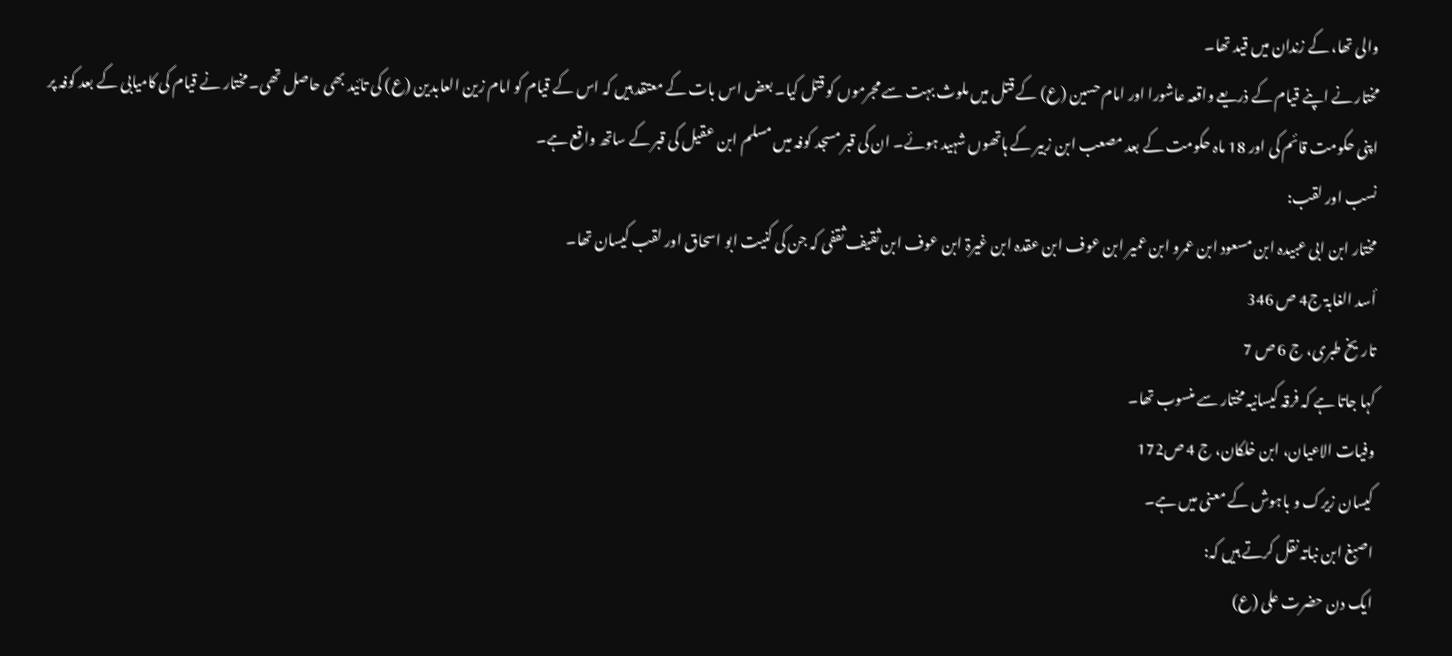والی تھا، کے زندان میں قید تھا۔
مختار نے اپنے قیام کے ذریعے واقعہ عاشورا اور امام حسین (ع) کے قتل میں ملوث بہت سے مجرموں کو قتل کیا۔ بعض اس بات کے معتقد ہیں کہ اس کے قیام کو امام زین العابدین (ع) کی تائید بھی حاصل تھی۔ مختار نے قیام کی کامیابی کے بعد کوفہ پر اپنی حکومت قائم کی اور 18 ماہ حکومت کے بعد مصعب ابن زبیر کے ہاتھوں شہید ہوئے۔ ان کی قبر مسجد کوفہ میں مسلم ابن عقیل کی قبر کے ساتھ واقع ہے۔
نسب اور لقب:
مختار ابن ابی عبیدہ ابن مسعود ابن عمرو ابن عمیر ابن عوف ابن عقدہ ابن غیرۃ ابن عوف ابن ثقیف ثقفی کہ جن کی کنیت ابو اسحاق اور لقب کیسان تھا۔
أسد الغابۃ ج4 ص 346
تاریخ طبری، ج 6 ص 7
کہا جاتا ہے کہ فرقہ کیسانیہ مختار سے منسوب تھا۔
وفیات الاعیان، ابن خلکان، ج 4 ص172
کیسان زیرک و باہوش کے معنی میں ہے۔
اصبغ ابن نباتہ نقل کرتے ہیں کہ:
ایک دن حضرت علی (ع)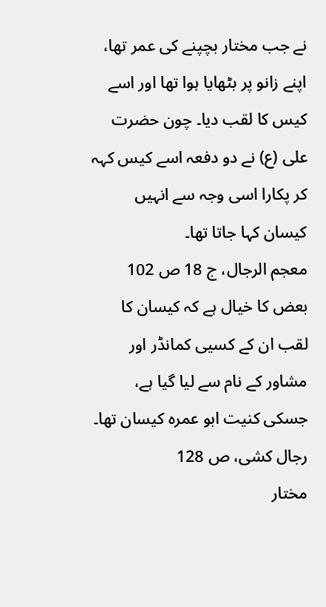نے جب مختار بچپنے کی عمر تھا، اپنے زانو پر بٹھایا ہوا تھا اور اسے کیس کا لقب دیا۔ چون حضرت علی (ع) نے دو دفعہ اسے کیس کہہ کر پکارا اسی وجہ سے انہیں کیسان کہا جاتا تھا۔
معجم الرجال، ج 18 ص 102
بعض کا خیال ہے کہ کیسان کا لقب ان کے کسیی کمانڈر اور مشاور کے نام سے لیا گیا ہے، جسکی کنیت ابو عمرہ کیسان تھا۔
رجال کشی، ص 128
مختار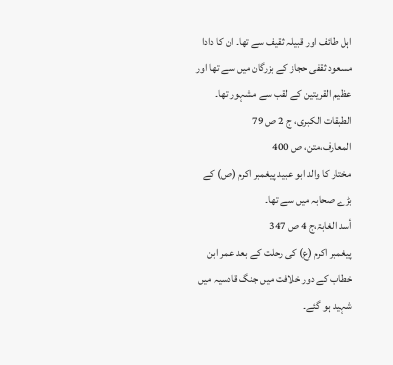اہل طائف اور قبیلہ ثقیف سے تھا۔ ان کا دادا مسعود ثقفی حجاز کے بزرگان میں سے تھا اور عظیم القریتین کے لقب سے مشہور تھا۔
الطبقات الکبری، ج 2 ص 79
المعارف،متن، ص 400
مختار کا والد ابو عبید پیغمبر اکرم (ص) کے بڑے صحابہ میں سے تھا۔
أسد الغابۃ،ج‌ 4 ص 347
پیغمبر اکرم (ع) کی رحلت کے بعد عمر ابن خطاب کے دور خلافت میں جنگ قادسیہ میں شہید ہو گئے۔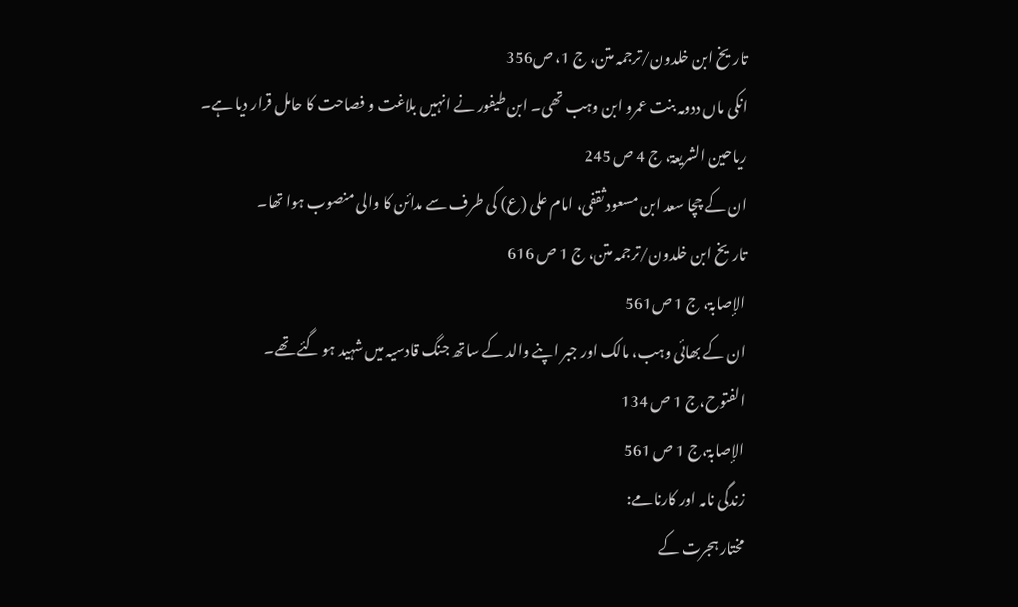تاریخ ابن خلدون/ترجمہ متن، ج 1، ص356
انکی ماں ددومہ بنت عمرو ابن وہب تھی۔ ابن طیفور نے انہیں بلاغت و فصاحت کا حامل قرار دیا ہے۔
ریاحین الشریعۃ، ج 4 ص 245
ان کے چچا سعد ابن مسعود ثقفی، امام علی (ع) کی طرف سے مدائن کا والی منصوب ہوا تھا۔
تاریخ ابن خلدون/ترجمہ متن، ج‌ 1 ص 616
الإصابۃ، ج‌ 1 ص561
ان کے بھائی وہب، مالک اور جبر اپنے والد کے ساتھ جنگ قادسیہ میں شہید ہو گئے تھے۔
الفتوح،ج‌ 1 ص 134
الإصابۃ،ج‌ 1 ص 561
زندگی‌ نامہ اور کارنامے:
مختار ہجرت کے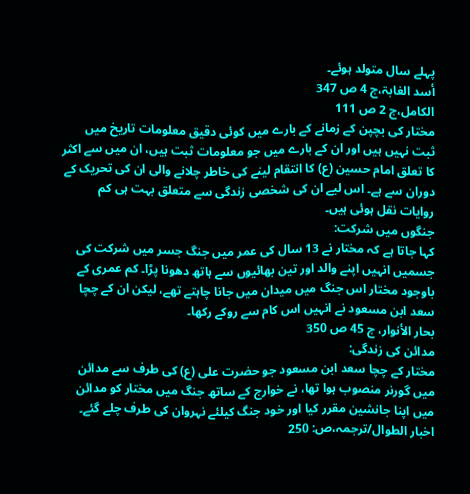پہلے سال متولد ہوئے۔
أسد الغابۃ،ج‌ 4 ص 347
الکامل،ج‌ 2 ص 111
مختار کی بچپن کے زمانے کے بارے میں کوئی دقیق معلومات تاریخ میں ثبت نہیں ہیں اور ان کے بارے میں جو معلومات ثبت ہیں، ان میں سے اکثر کا تعلق امام حسین (ع) کا انتقام لینے کی خاطر چلانے والی ان کی تحریک کے دوران سے ہے۔ اس لیے ان کی شخصی زندگی سے متعلق بہت ہی کم روایات نقل ہوئی ہیں۔
جنگوں میں شرکت:
کہا جاتا ہے کہ مختار نے 13 سال کی عمر میں جنگ جسر میں شرکت کی جسمیں انہیں اپنے والد اور تین بھائیوں سے ہاتھ دھونا پڑا۔ کم عمری کے باوجود مختار اس جنگ میں میدان میں جانا چاہتے تھے، لیکن ان کے چچا سعد ابن مسعود نے انہیں اس کام سے روکے رکھا۔
بحار الأنوار، ج‌ 45 ص 350
مدائن کی زندگی:
مختار کے چچا سعد ابن مسعود جو حضرت علی (ع) کی طرف سے مدائن میں گورنر منصوب ہوا تھا، نے خوارج کے ساتھ جنگ میں مختار کو مدائن میں اپنا جانشین مقرر کیا اور خود جنگ کیلئے نہروان کی طرف چلے گئے۔
اخبار الطوال/ترجمہ،ص: 250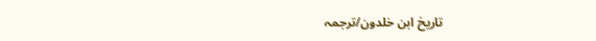تاریخ ابن خلدون/ترجمہ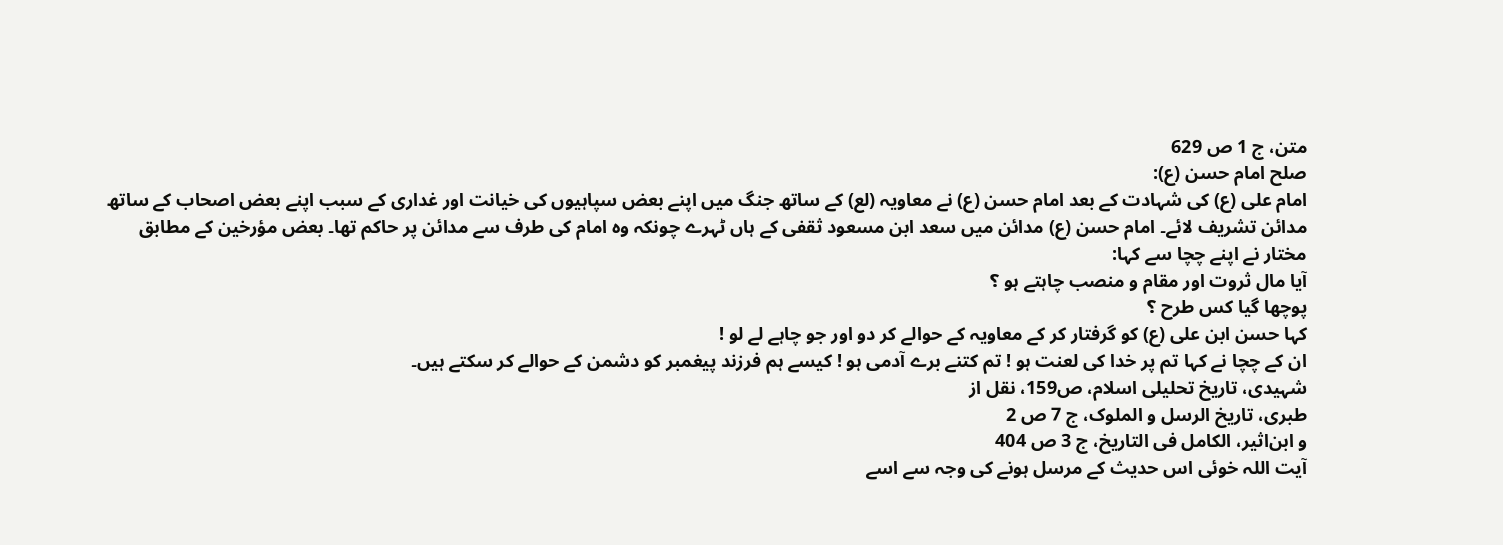متن، ج‌ 1 ص 629
صلح امام حسن (ع):
امام علی (ع) کی شہادت کے بعد امام حسن (ع) نے معاویہ (لع) کے ساتھ جنگ میں اپنے بعض سپاہیوں کی خیانت اور غداری کے سبب اپنے بعض اصحاب کے ساتھ مدائن تشریف لائے۔ امام حسن (ع) مدائن میں سعد ابن مسعود ثقفی کے ہاں ٹہرے چونکہ وہ امام کی طرف سے مدائن پر حاکم تھا۔ بعض مؤرخین کے مطابق مختار نے اپنے چچا سے کہا:
آیا مال ثروت اور مقام و منصب چاہتے ہو ؟
پوچھا گیا کس طرح ؟
کہا حسن ابن علی (ع) کو گرفتار کر کے معاویہ کے حوالے کر دو اور جو چاہے لے لو !
ان کے چچا نے کہا تم پر خدا کی لعنت ہو ! تم کتنے برے آدمی ہو ! کیسے ہم فرزند پیغمبر کو دشمن کے حوالے کر سکتے ہیں۔
شہیدی، تاریخ تحلیلی اسلام، ص159، نقل از
طبری، تاریخ الرسل و الملوک، ج 7 ص 2
و ابن‌اثیر، الکامل فی التاریخ، ج 3 ص 404
آیت اللہ خوئی اس حدیث کے مرسل ہونے کی وجہ سے اسے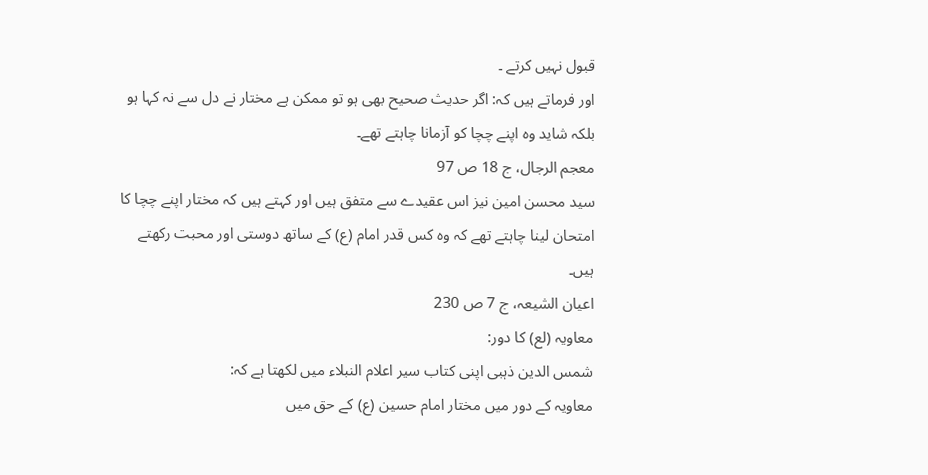قبول نہیں کرتے ۔
اور فرماتے ہیں کہ: اگر حدیث صحیح بھی ہو تو ممکن ہے مختار نے دل سے نہ کہا ہو بلکہ شاید وہ اپنے چچا کو آزمانا چاہتے تھے۔
معجم الرجال، ج 18 ص 97
سید محسن امین نیز اس عقیدے سے متفق ہیں اور کہتے ہیں کہ مختار اپنے چچا کا امتحان لینا چاہتے تھے کہ وہ کس قدر امام (ع) کے ساتھ دوستی اور محبت رکھتے ہیں۔
اعیان الشیعہ، ج 7 ص 230
معاویہ (لع) کا دور:
شمس الدین ذہبی اپنی کتاب سیر اعلام النبلاء میں لکھتا ہے کہ:
معاویہ کے دور میں مختار امام حسین (ع) کے حق میں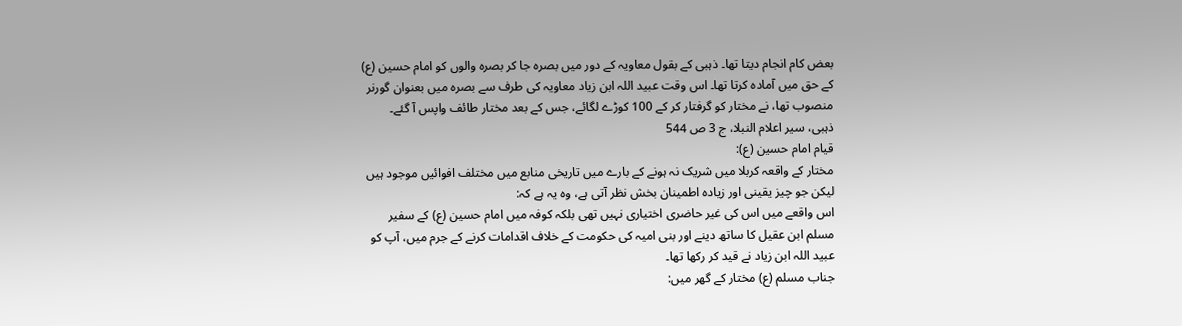بعض کام انجام دیتا تھا۔ ذہبی کے بقول معاویہ کے دور میں بصرہ جا کر بصرہ والوں کو امام حسین (ع) کے حق میں آمادہ کرتا تھا۔ اس وقت عبید اللہ ابن زیاد معاویہ کی طرف سے بصرہ میں بعنوان گورنر منصوب تھا، نے مختار کو گرفتار کر کے 100 کوڑے لگائے، جس کے بعد مختار طائف واپس آ گئے۔
ذہبی، سیر اعلام النبلا، ج 3 ص 544
قیام امام حسین (ع):
مختار کے واقعہ کربلا میں شریک نہ ہونے کے بارے میں تاریخی منابع میں مختلف افوائیں موجود ہیں لیکن جو چیز یقینی اور زیادہ اطمینان بخش نظر آتی ہے، وہ یہ ہے کہ:
اس واقعے میں اس کی غیر حاضری اختیاری نہیں تھی بلکہ کوفہ میں امام حسین (ع) کے سفیر مسلم ابن عقیل کا ساتھ دینے اور بنی امیہ کی حکومت کے خلاف اقدامات کرنے کے جرم میں، آپ کو عبید اللہ ابن زیاد نے قید کر رکھا تھا۔
جناب مسلم (ع) مختار کے گھر میں: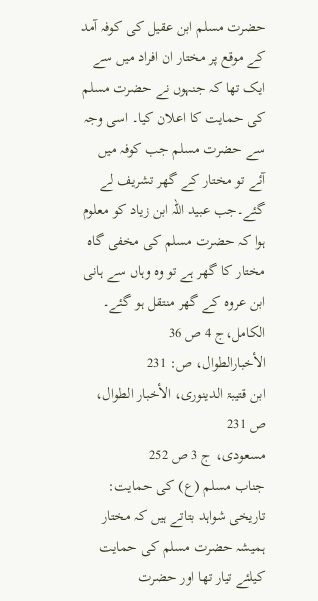حضرت مسلم ابن عقیل کی کوفہ آمد کے موقع پر مختار ان افراد میں سے ایک تھا کہ جنہوں نے حضرت مسلم کی حمایت کا اعلان کیا۔ اسی وجہ سے حضرت مسلم جب کوفہ میں آئے تو مختار کے گھر تشریف لے گئے۔جب عبید اللہ ابن زیاد کو معلوم ہوا کہ حضرت مسلم کی مخفی گاہ مختار کا گھر ہے تو وہ وہاں سے ہانی ابن عروہ کے گھر منتقل ہو گئے۔
الکامل،ج‌ 4 ص 36
الأخبارالطوال، ص: 231
ابن قتیبۃ الدینوری، الأخبار الطوال، ص 231
مسعودی، ج 3 ص 252
جناب مسلم (ع) کی حمایت:
تاریخی شواہد بتاتے ہیں کہ مختار ہمیشہ حضرت مسلم کی حمایت کیلئے تیار تھا اور حضرت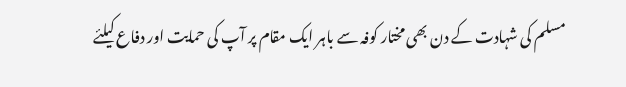مسلم کی شہادت کے دن بھی مختار کوفہ سے باہر ایک مقام پر آپ کی حمایت اور دفاع کیلئے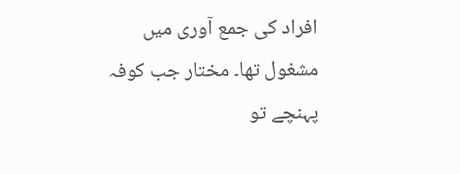افراد کی جمع آوری میں مشغول تھا۔ مختار جب کوفہ پہنچے تو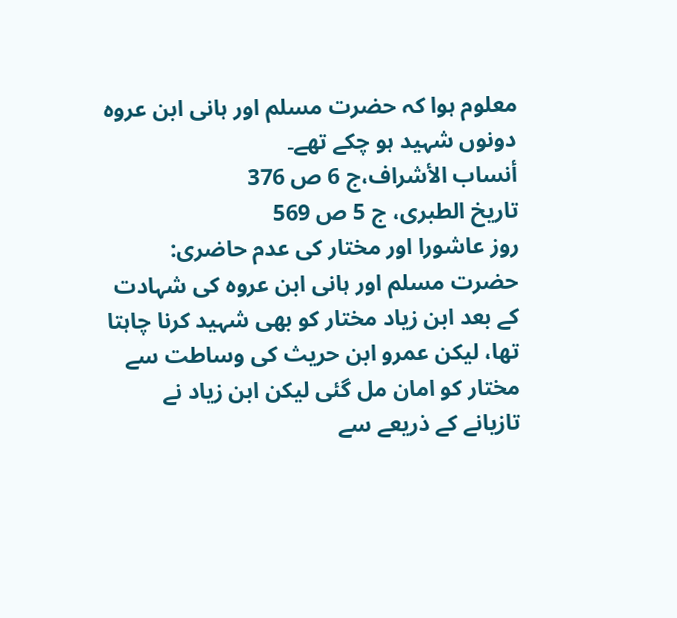معلوم ہوا کہ حضرت مسلم اور ہانی ابن عروہ دونوں شہید ہو چکے تھے۔
أنساب الأشراف،ج‌ 6 ص 376
تاریخ الطبری، ج‌ 5 ص 569
روز عاشورا اور مختار کی عدم حاضری:
حضرت مسلم اور ہانی ابن عروہ کی شہادت کے بعد ابن زیاد مختار کو بھی شہید کرنا چاہتا تھا، لیکن عمرو ابن حریث کی وساطت سے مختار کو امان مل گئی لیکن ابن زیاد نے تازیانے کے ذریعے سے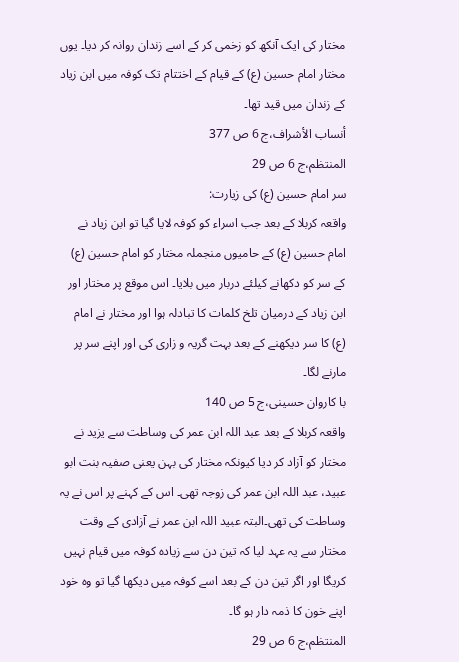مختار کی ایک آنکھ کو زخمی کر کے اسے زندان روانہ کر دیا۔ یوں مختار امام حسین (ع) کے قیام کے اختتام تک کوفہ میں ابن زیاد کے زندان میں قید تھا۔
أنساب الأشراف،ج‌ 6 ص 377
المنتظم،ج‌ 6 ص 29
سر امام حسین (ع) کی زیارت:
واقعہ کربلا کے بعد جب اسراء کو کوفہ لایا گیا تو ابن زیاد نے امام حسین (ع) کے حامیوں منجملہ مختار کو امام حسین (ع) کے سر کو دکھانے کیلئے دربار میں بلایا۔ اس موقع پر مختار اور ابن زیاد کے درمیان تلخ کلمات کا تبادلہ ہوا اور مختار نے امام (ع) کا سر دیکھنے کے بعد بہت گریہ و زاری کی اور اپنے سر پر مارنے لگا۔
با کاروان حسینی،ج‌ 5 ص 140
واقعہ کربلا کے بعد عبد اللہ ابن عمر کی وساطت سے یزید نے مختار کو آزاد کر دیا کیونکہ مختار کی بہن یعنی صفیہ بنت ابو عبید، عبد اللہ ابن عمر کی زوجہ تھی۔ اس کے کہنے پر اس نے یہ وساطت کی تھی۔البتہ عبید اللہ ابن عمر نے آزادی کے وقت مختار سے یہ عہد لیا کہ تین دن سے زیادہ کوفہ میں قیام نہیں کریگا اور اگر تین دن کے بعد اسے کوفہ میں دیکھا گیا تو وہ خود اپنے خون کا ذمہ دار ہو گا۔
المنتظم،ج‌ 6 ص 29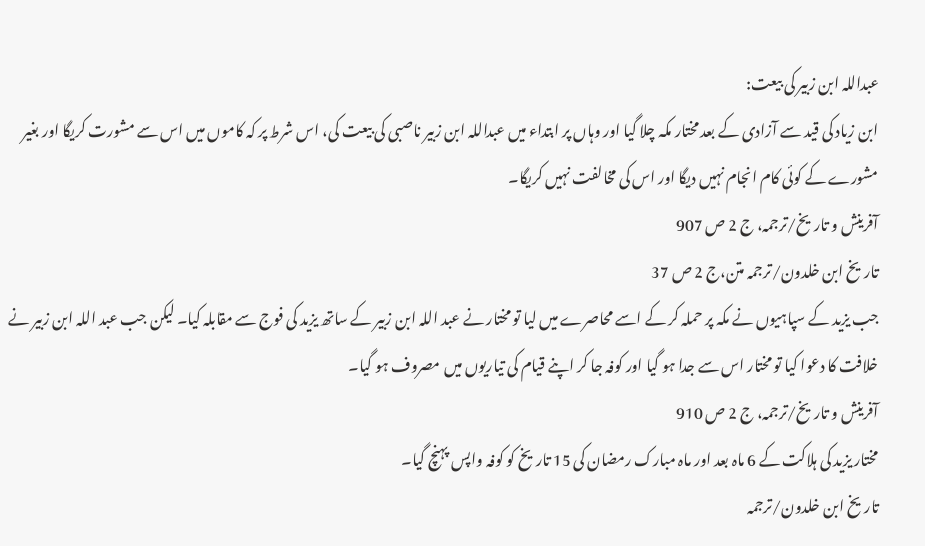عبداللہ ابن زبیر کی بیعت:
ابن زیاد کی قید سے آزادی کے بعد مختار مکہ چلا گیا اور وہاں پر ابتداء میں عبداللہ ابن زبیر ناصبی کی بیعت کی، اس شرط پر کہ کاموں میں اس سے مشورت کریگا اور بغیر مشورے کے کوئی کام انجام نہیں دیگا اور اس کی مخالفت نہیں کریگا۔
آفرینش و تاریخ/ترجمہ، ج‌ 2 ص 907
تاریخ ابن خلدون/ترجمہ متن،ج‌ 2 ص 37
جب یزید کے سپاہیوں نے مکہ پر حملہ کر کے اسے محاصرے میں لیا تو مختار نے عبد اللہ ابن زبیر کے ساتھ یزید کی فوج سے مقابلہ کیا۔ لیکن جب عبد اللہ ابن زبیر نے خلافت کا دعوا کیا تو مختار اس سے جدا ہو گیا اور کوفہ جا کر اپنے قیام کی تیاریوں میں مصروف ہو گیا۔
آفرینش و تاریخ/ترجمہ، ج‌ 2 ص 910
مختار یزید کی ہلاکت کے 6 ماہ بعد اور ماہ مبارک رمضان کی 15 تاریخ کو کوفہ واپس پہنچ گیا۔
تاریخ ابن خلدون/ترجمہ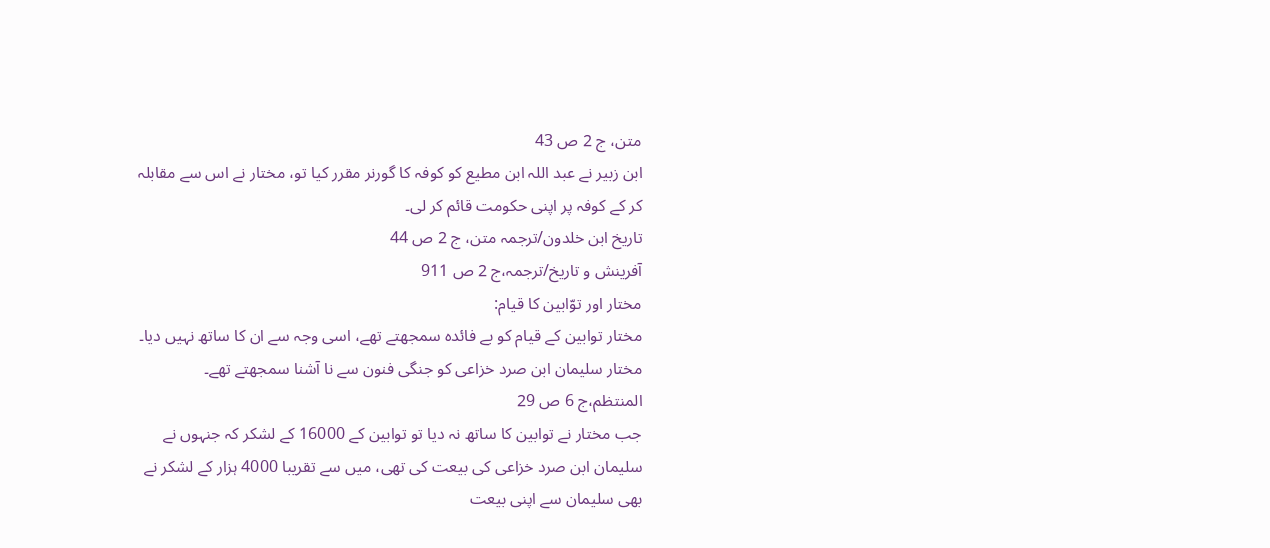متن، ج‌ 2 ص 43
ابن زبیر نے عبد اللہ ابن مطیع کو کوفہ کا گورنر مقرر کیا تو، مختار نے اس سے مقابلہ کر کے کوفہ پر اپنی حکومت قائم کر لی۔
تاریخ ابن خلدون/ترجمہ متن، ج‌ 2 ص 44
آفرینش و تاریخ/ترجمہ،ج‌ 2 ص 911
مختار اور توّابین کا قیام:
مختار توابین کے قیام کو بے فائدہ سمجھتے تھے، اسی وجہ سے ان کا ساتھ نہیں دیا۔ مختار سلیمان ابن صرد خزاعی کو جنگی فنون سے نا آشنا سمجھتے تھے۔
المنتظم،ج‌ 6 ص 29
جب مختار نے توابین کا ساتھ نہ دیا تو توابین کے 16000 کے لشکر کہ جنہوں نے سلیمان ابن صرد خزاعی کی بیعت کی تھی، میں سے تقریبا 4000 ہزار کے لشکر نے بھی سلیمان سے اپنی بیعت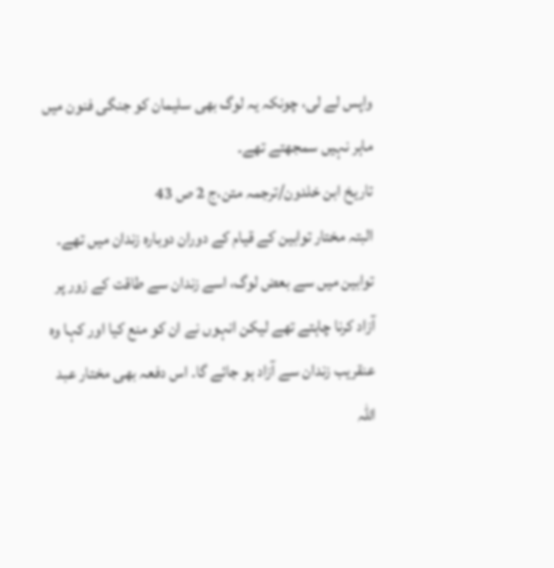واپس لے لی، چونکہ یہ لوگ بھی سلیمان کو جنگی فنون میں ماہر نہیں سمجھتے تھے۔
تاریخ ابن خلدون/ترجمہ متن،ج‌ 2 ص 43
البتہ مختار توابین کے قیام کے دوران دوبارہ زندان میں تھے۔ توابین میں سے بعض لوگ، اسے زندان سے طاقت کے زور پر آزاد کرنا چاہتے تھے لیکن انہوں نے ان کو منع کیا اور کہا وہ عنقریب زندان سے آزاد ہو جائے گا۔ اس دفعہ بھی مختار عبد اللہ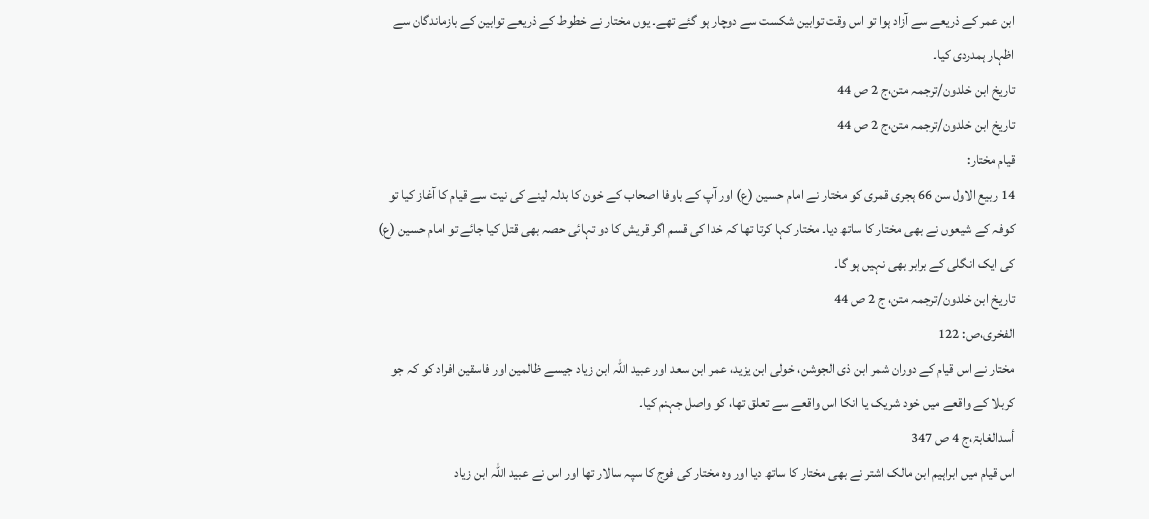ابن عمر کے ذریعے سے آزاد ہوا تو اس وقت توابین شکست سے دوچار ہو گئے تھے۔ یوں مختار نے خطوط کے ذریعے توابین کے بازماندگان سے اظہار ہمدردی کیا۔
تاریخ ابن خلدون/ترجمہ متن،ج‌ 2 ص 44
تاریخ ابن خلدون/ترجمہ متن،ج‌ 2 ص 44
قیام مختار:
14 ربیع الاول سن 66 ہجری قمری کو مختار نے امام حسین (ع) اور آپ کے باوفا اصحاب کے خون کا بدلہ لینے کی نیت سے قیام کا آغاز کیا تو کوفہ کے شیعوں نے بھی مختار کا ساتھ دیا۔ مختار کہا کرتا تھا کہ خدا کی قسم اگر قریش کا دو تہائی حصہ بھی قتل کیا جائے تو امام حسین (ع) کی ایک انگلی کے برابر بھی نہیں ہو گا۔
تاریخ ابن خلدون/ترجمہ متن، ج‌ 2 ص 44
الفخری،ص: 122
مختار نے اس قیام کے دوران شمر ابن ذی الجوشن، خولی ابن یزید، عمر ابن سعد اور عبید اللہ ابن زیاد جیسے ظالمین اور فاسقین افراد کو کہ جو کربلا کے واقعے میں خود شریک یا انکا اس واقعے سے تعلق تھا، کو واصل جہنم کیا۔
أسدالغابۃ،ج‌ 4 ص 347
اس قیام میں ابراہیم ابن مالک اشتر نے بھی مختار کا ساتھ دیا اور وہ مختار کی فوج کا سپہ سالار تھا اور اس نے عبید اللہ ابن زیاد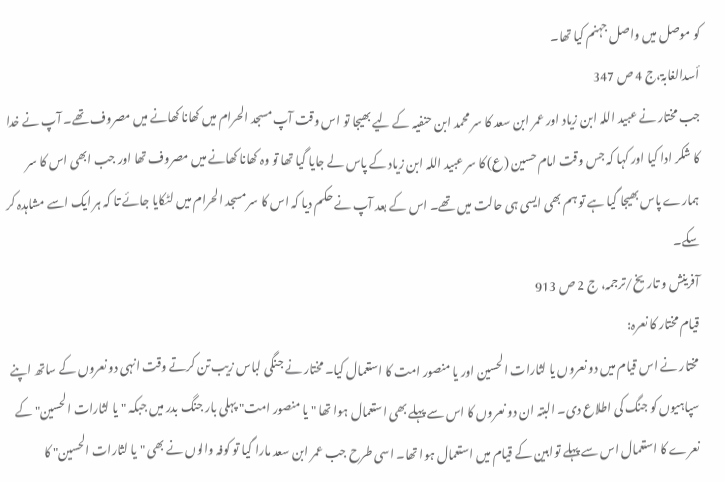کو موصل میں واصل جہنم کیا تھا۔
أسدالغابۃ،ج‌ 4 ص 347
جب مختار نے عبید اللہ ابن زیاد اور عمر ابن سعد کا سر محمد ابن حنفیہ کے لیے بھیجا تو اس وقت آپ مسجد الحرام میں کھانا کھانے میں مصروف تھے۔ آپ نے خدا کا شکر ادا کیا اور کہا کہ جس وقت امام حسین (ع) کا سر عبید اللہ ابن زیاد کے پاس لے جایا گیا تھا تو وہ کھانا کھانے میں مصروف تھا اور جب ابھی اس کا سر ہمارے پاس بھیجا گیا ہے تو ہم بھی ایسی ہی حالت میں تھے۔ اس کے بعد آپ نے حکم دیا کہ اس کا سر مسجد الحرام میں لٹکایا جائے تا کہ ہر ایک اسے مشاہدہ کر سکے۔
آفرینش و تاریخ/ترجمہ، ج‌ 2 ص 913
قیام مختار کا نعرہ:
مختار نے اس قیام میں دو نعروں یا لثارات الحسین اور یا منصور امت کا استعمال کیا۔ مختار نے جنگی لباس زیب تن کرتے وقت انہی دو نعروں کے ساتھ اپنے سپاہیوں کو جنگ کی اطلاع دی۔ البتہ ان دو نعروں کا اس سے پہلے بھی استعمال ہوا تھا "یا منصور امت" پہلی بار جنگ بدر میں جبکہ "یا لثارات الحسین" کے نعرے کا استعمال اس سے پہلے توابین کے قیام میں استعمال ہوا تھا۔ اسی طرح جب عمر ابن سعد مارا گیا تو کوفہ والوں نے بھی "یا لثارات الحسین" کا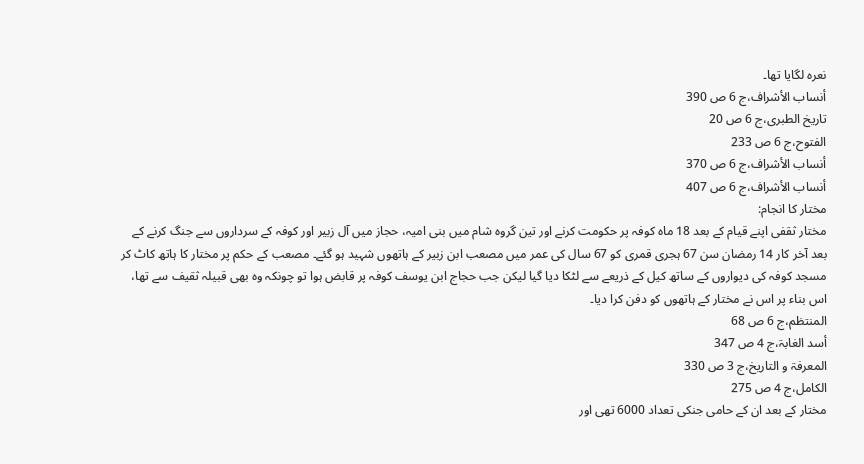نعرہ لگایا تھا۔
أنساب الأشراف،ج‌ 6 ص 390
تاریخ الطبری،ج‌ 6 ص 20
الفتوح،ج‌ 6 ص 233
أنساب الأشراف،ج‌ 6 ص 370
أنساب الأشراف،ج‌ 6 ص 407
مختار کا انجام:
مختار ثقفی اپنے قیام کے بعد 18 ماہ کوفہ پر حکومت کرنے اور تین گروہ شام میں بنی امیہ، حجاز میں آل زبیر اور کوفہ کے سرداروں سے جنگ کرنے کے بعد آخر کار 14 رمضان سن 67 ہجری قمری کو 67 سال کی عمر میں مصعب ابن زبیر کے ہاتھوں شہید ہو گئے۔ مصعب کے حکم پر مختار کا ہاتھ کاٹ کر مسجد کوفہ کی دیواروں کے ساتھ کیل کے ذریعے سے لٹکا دیا گیا لیکن جب حجاج ابن یوسف کوفہ پر قابض ہوا تو چونکہ وہ بھی قبیلہ ثقیف سے تھا، اس بناء پر اس نے مختار کے ہاتھوں کو دفن کرا دیا۔
المنتظم،ج‌ 6 ص 68
أسد الغابۃ،ج‌ 4 ص 347
المعرفۃ و التاریخ،ج‌ 3 ص 330
الکامل،ج‌ 4 ص 275
مختار کے بعد ان کے حامی جنکی تعداد 6000 تھی اور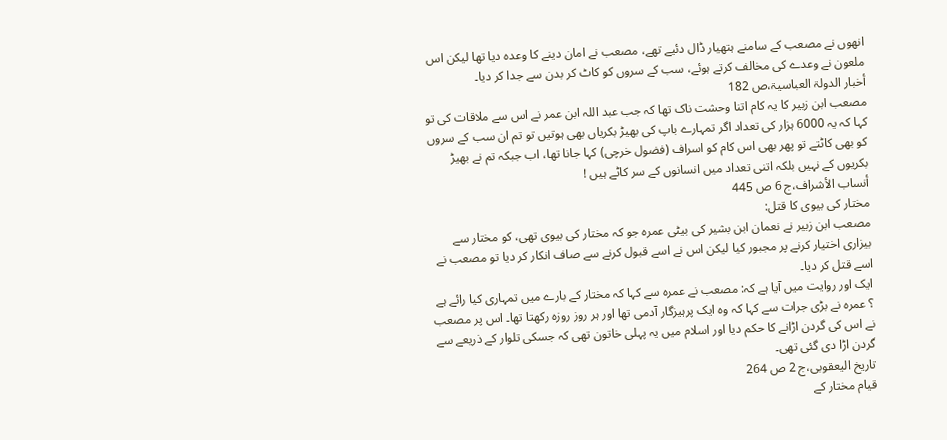انھوں نے مصعب کے سامنے ہتھیار ڈال دئیے تھے، مصعب نے امان دینے کا وعدہ دیا تھا لیکن اس ملعون نے وعدے کی مخالف کرتے ہوئے، سب کے سروں کو کاٹ کر بدن سے جدا کر دیا۔
أخبار الدولۃ العباسیۃ،ص 182
مصعب ابن زبیر کا یہ کام اتنا وحشت ناک تھا کہ جب عبد اللہ ابن عمر نے اس سے ملاقات کی تو کہا کہ یہ 6000 ہزار کی تعداد اگر تمہارے باپ کی بھیڑ بکریاں بھی ہوتیں تو تم ان سب کے سروں کو بھی کاٹتے تو پھر بھی اس کام کو اسراف (فضول خرچی) کہا جانا تھا، اب جبکہ تم نے بھیڑ بکریوں کے نہیں بلکہ اتنی تعداد میں انسانوں کے سر کاٹے ہیں !
أنساب ‌الأشراف،ج‌ 6 ص 445
مختار کی بیوی کا قتل:
مصعب ابن زبیر نے نعمان ابن بشیر کی بیٹی عمرہ جو کہ مختار کی بیوی تھی، کو مختار سے بیزاری اختیار کرنے پر مجبور کیا لیکن اس نے اسے قبول کرنے سے صاف انکار کر دیا تو مصعب نے اسے قتل کر دیا۔
ایک اور روایت میں آیا ہے کہ: مصعب نے عمرہ سے کہا کہ مختار کے بارے میں تمہاری کیا رائے ہے ؟ عمرہ نے بڑی جرات سے کہا کہ وہ ایک پرہیزگار آدمی تھا اور ہر روز روزہ رکھتا تھا۔ اس پر مصعب نے اس کی گردن اڑانے کا حکم دیا اور اسلام میں یہ پہلی خاتون تھی کہ جسکی تلوار کے ذریعے سے گردن اڑا دی گئی تھی۔
تاریخ الیعقوبی،ج‌ 2 ص 264
قیام مختار کے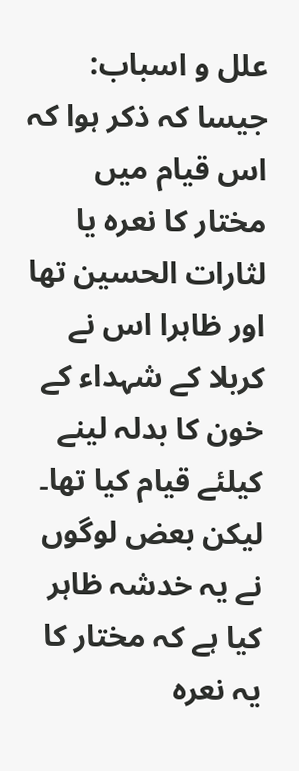علل و اسباب:
جیسا کہ ذکر ہوا کہ اس قیام میں مختار کا نعرہ یا لثارات الحسین تھا اور ظاہرا اس نے کربلا کے شہداء کے خون کا بدلہ لینے کیلئے قیام کیا تھا۔ لیکن بعض لوگوں نے یہ خدشہ ظاہر کیا ہے کہ مختار کا یہ نعرہ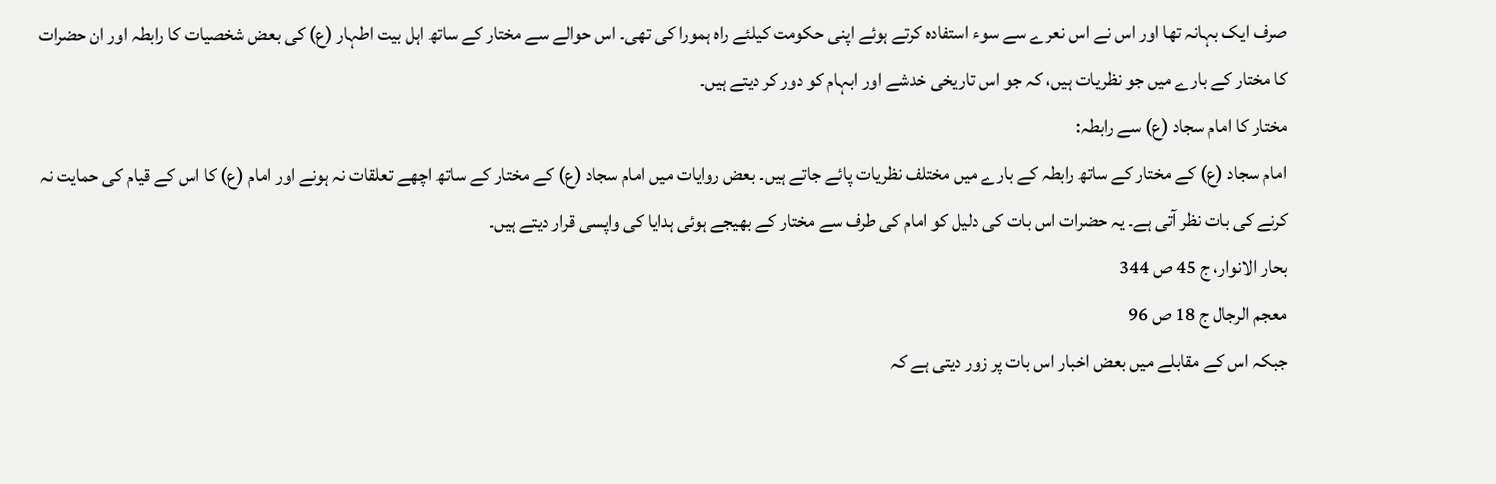صرف ایک بہانہ تھا اور اس نے اس نعرے سے سوء استفادہ کرتے ہوئے اپنی حکومت کیلئے راہ ہمورا کی تھی۔ اس حوالے سے مختار کے ساتھ اہل بیت اطہار (ع) کی بعض شخصیات کا رابطہ اور ان حضرات کا مختار کے بارے میں جو نظریات ہیں، کہ جو اس تاریخی خدشے اور ابہام کو دور کر دیتے ہیں۔
مختار کا امام سجاد (ع) سے رابطہ:
امام سجاد (ع) کے مختار کے ساتھ رابطہ کے بارے میں مختلف نظریات پائے جاتے ہیں۔ بعض روایات میں امام سجاد (ع) کے مختار کے ساتھ اچھے تعلقات نہ ہونے اور امام (ع) کا اس کے قیام کی حمایت نہ کرنے کی بات نظر آتی ہے۔ یہ حضرات اس بات کی دلیل کو امام کی طرف سے مختار کے بھیجے ہوئی ہدایا کی واپسی قرار دیتے ہیں۔
بحار الانوار، ج 45 ص 344
معجم الرجال ج 18 ص 96
جبکہ اس کے مقابلے میں بعض اخبار اس بات پر زور دیتی ہے کہ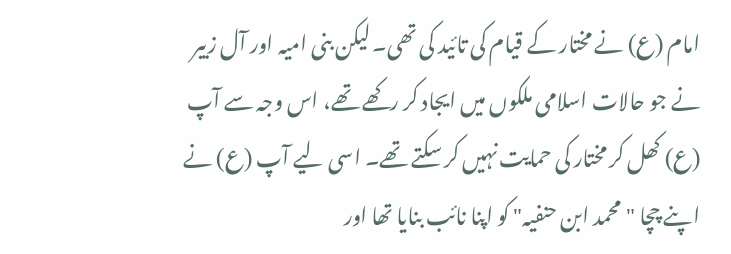امام (ع) نے مختار کے قیام کی تائید کی تھی۔ لیکن بنی امیہ اور آل زبیر نے جو حالات اسلامی ملکوں میں ایجاد کر رکھے تھے، اس وجہ سے آپ (ع) کھل کر مختار کی حمایت نہیں کر سکتے تھے۔ اسی لیے آپ (ع) نے اپنے چچا "محمد ابن حنفیہ" کو اپنا نائب بنایا تھا اور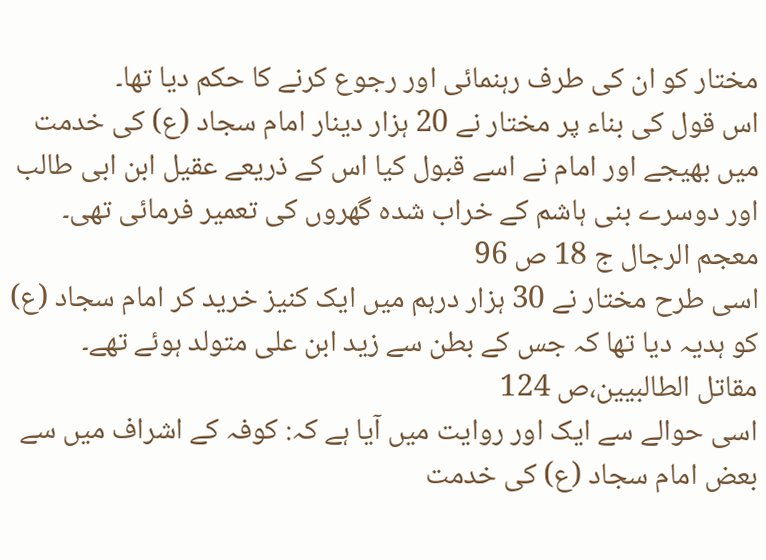مختار کو ان کی طرف رہنمائی اور رجوع کرنے کا حکم دیا تھا۔
اس قول کی بناء پر مختار نے 20 ہزار دینار امام سجاد (ع) کی خدمت میں بھیجے اور امام نے اسے قبول کیا اس کے ذریعے عقیل ابن ابی طالب اور دوسرے بنی ہاشم کے خراب شدہ گھروں کی تعمیر فرمائی تھی۔
معجم الرجال ج 18 ص 96
اسی طرح مختار نے 30 ہزار درہم میں ایک کنیز خرید کر امام سجاد (ع) کو ہدیہ دیا تھا کہ جس کے بطن سے زید ابن علی متولد ہوئے تھے۔
مقاتل الطالبیین،ص 124
اسی حوالے سے ایک اور روایت میں آیا ہے کہ: کوفہ کے اشراف میں سے بعض امام سجاد (ع) کی خدمت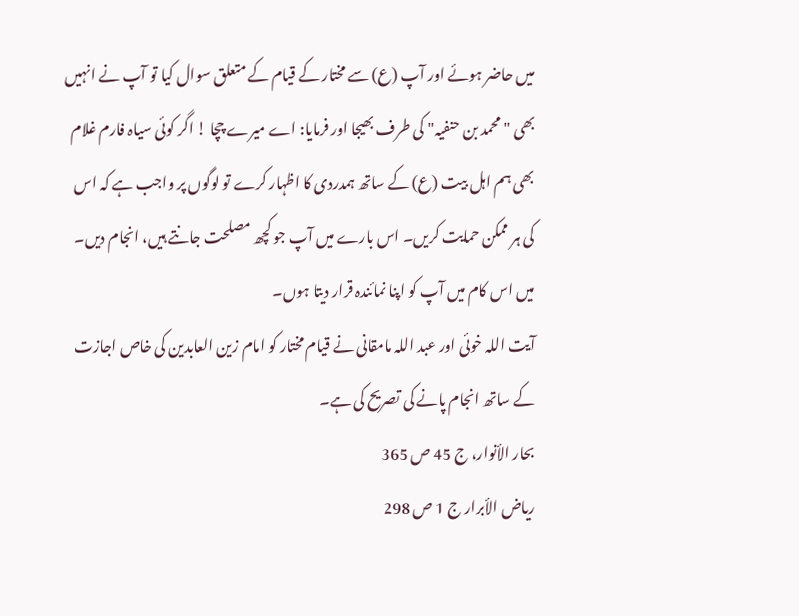میں حاضر ہوئے اور آپ (ع) سے مختار کے قیام کے متعلق سوال کیا تو آپ نے انہیں بھی "محمد بن حنفیہ" کی طرف بھیجا اور فرمایا: اے میرے چچا ! اگر کوئی سیاہ فارم غلام بھی ہم اہل بیت (ع) کے ساتھ ہمدردی کا اظہار کرے تو لوگوں پر واجب ہے کہ اس کی ہر ممکن حمایت کریں۔ اس بارے میں آپ جو کچھ مصلحت جانتے ہیں، انجام دیں۔ میں اس کام میں آپ کو اپنا نمائندہ قرار دیتا ہوں۔
آیت اللہ خوئی اور عبد اللہ مامقانی نے قیام مختار کو امام زین العابدین کی خاص اجازت کے ساتھ انجام پانے کی تصریح کی ہے۔
بحار الأنوار، ج‌ 45 ص 365
ریاض الأبرار ج 1 ص 298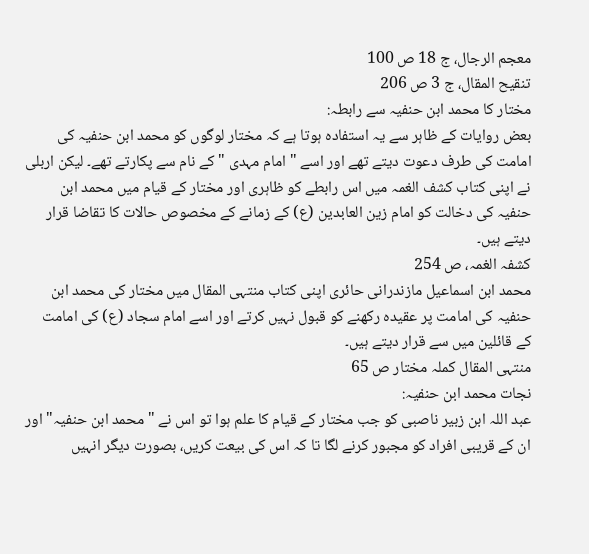معجم الرجال، ج 18 ص 100
تنقیح المقال، ج 3 ص 206
مختار کا محمد ابن حنفیہ سے رابطہ:
بعض روایات کے ظاہر سے یہ استفادہ ہوتا ہے کہ مختار لوگوں کو محمد ابن حنفیہ کی امامت کی طرف دعوت دیتے تھے اور اسے " امام مہدی " کے نام سے پکارتے تھے۔ لیکن اربلی نے اپنی کتاب کشف الغمہ میں اس رابطے کو ظاہری اور مختار کے قیام میں محمد ابن حنفیہ کی دخالت کو امام زین العابدین (ع) کے زمانے کے مخصوص حالات کا تقاضا قرار دیتے ہیں۔
کشفہ الغمہ، ص 254
محمد ابن اسماعیل مازندرانی حائری اپنی کتاب منتہی المقال میں مختار کی محمد ابن حنفیہ کی امامت پر عقیدہ رکھنے کو قبول نہیں کرتے اور اسے امام سجاد (ع) کی امامت کے قائلین میں سے قرار دیتے ہیں۔
منتہی المقال کملہ مختار ص 65
نجات محمد ابن حنفیہ:
عبد اللہ ابن زبیر ناصبی کو جب مختار کے قیام کا علم ہوا تو اس نے " محمد ابن حنفیہ" اور ان کے قریبی افراد کو مجبور کرنے لگا تا کہ اس کی بیعت کریں، بصورت دیگر انہیں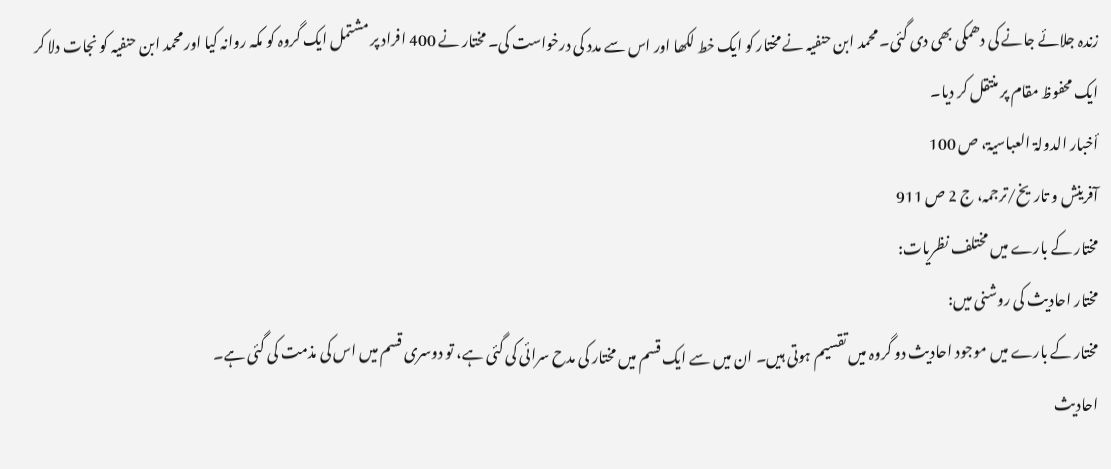زندہ جلائے جانے کی دھمکی بھی دی گئی۔ محمد ابن حنفیہ نے مختار کو ایک خط لکھا اور اس سے مدد کی درخواست کی۔ مختار نے 400 افراد پر مشتمل ایک گروہ کو مکہ روانہ کیا اور محمد ابن حنفیہ کو نجات دلا کر ایک محفوظ مقام پر منتقل کر دیا۔
أخبار الدولۃ العباسیۃ، ص 100
آفرینش و تاریخ/ترجمہ، ج‌ 2 ص 911
مختار کے بارے میں مختلف نظریات:
مختار احادیث کی روشنی میں:
مختار کے بارے میں موجود احادیث دو گروہ میں تقسیم ہوتی ہیں۔ ان میں سے ایک قسم میں مختار کی مدح سرائی کی گئی ہے، تو دوسری قسم میں اس کی مذمت کی گئی ہے۔
احادیث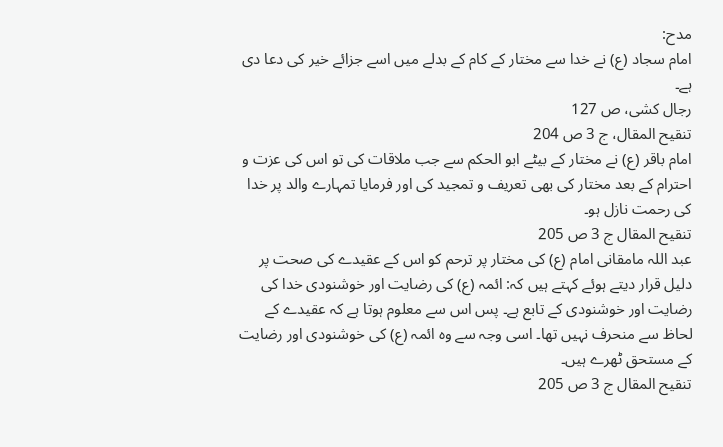مدح:
امام سجاد (ع) نے خدا سے مختار کے کام کے بدلے میں اسے جزائے خیر کی دعا دی ہے۔
رجال کشی، ص 127
تنقیح المقال، ج 3 ص 204
امام باقر (ع) نے مختار کے بیٹے ابو الحکم سے جب ملاقات کی تو اس کی عزت و احترام کے بعد مختار کی بھی تعریف و تمجید کی اور فرمایا تمہارے والد پر خدا کی رحمت نازل ہو۔
تنقیح المقال ج 3 ص 205
عبد اللہ مامقانی امام (ع) کی مختار پر ترحم کو اس کے عقیدے کی صحت پر دلیل قرار دیتے ہوئے کہتے ہیں کہ: ائمہ (ع) کی رضایت اور خوشنودی خدا کی رضایت اور خوشنودی کے تابع ہے۔ پس اس سے معلوم ہوتا ہے کہ عقیدے کے لحاظ سے منحرف نہیں تھا۔ اسی وجہ سے وہ ائمہ (ع) کی خوشنودی اور رضایت کے مستحق ٹھرے ہیں۔
تنقیح المقال ج 3 ص 205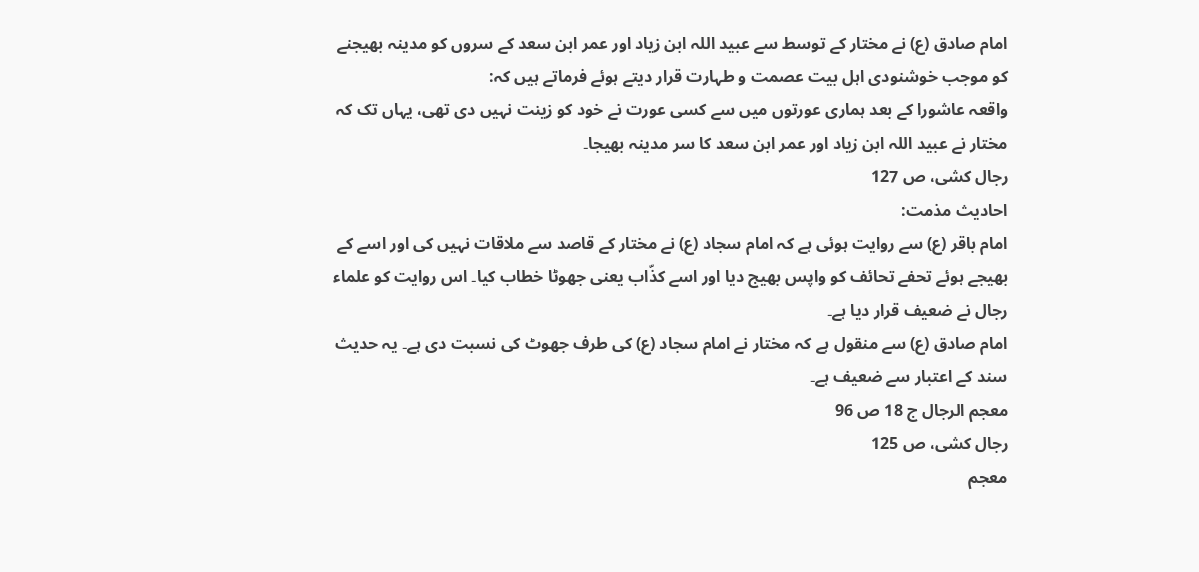امام صادق (ع) نے مختار کے توسط سے عبید اللہ ابن زیاد اور عمر ابن سعد کے سروں کو مدینہ بھیجنے کو موجب خوشنودی اہل بیت عصمت و طہارت قرار دیتے ہوئے فرماتے ہیں کہ:
واقعہ عاشورا کے بعد ہماری عورتوں میں سے کسی عورت نے خود کو زینت نہیں دی تھی، یہاں تک کہ مختار نے عبید اللہ ابن زیاد اور عمر ابن سعد کا سر مدینہ بھیجا۔
رجال کشی، ص 127
احادیث مذمت:
امام باقر (ع) سے روایت ہوئی ہے کہ امام سجاد (ع) نے مختار کے قاصد سے ملاقات نہیں کی اور اسے کے بھیجے ہوئے تحفے تحائف کو واپس بھیج دیا اور اسے کذّاب یعنی جھوٹا خطاب کیا۔ اس روایت کو علماء رجال نے ضعیف قرار دیا ہے۔
امام صادق (ع) سے منقول ہے کہ مختار نے امام سجاد (ع) کی طرف جھوٹ کی نسبت دی ہے۔ یہ حدیث سند کے اعتبار سے ضعیف ہے۔
معجم الرجال ج 18 ص 96
رجال کشی، ص 125
معجم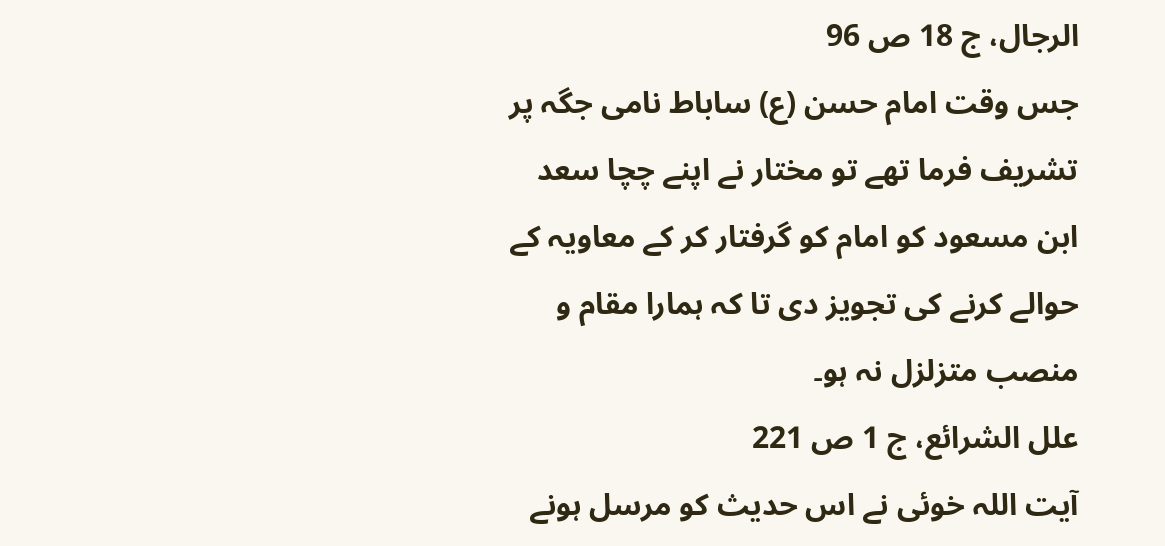الرجال، ج 18 ص 96
جس وقت امام حسن (ع) ساباط نامی جگہ پر تشریف فرما تھے تو مختار نے اپنے چچا سعد ابن مسعود کو امام کو گرفتار کر کے معاویہ کے حوالے کرنے کی تجویز دی تا کہ ہمارا مقام و منصب متزلزل نہ ہو۔
علل الشرائع، ج‌ 1 ص 221
آیت اللہ خوئی نے اس حدیث کو مرسل ہونے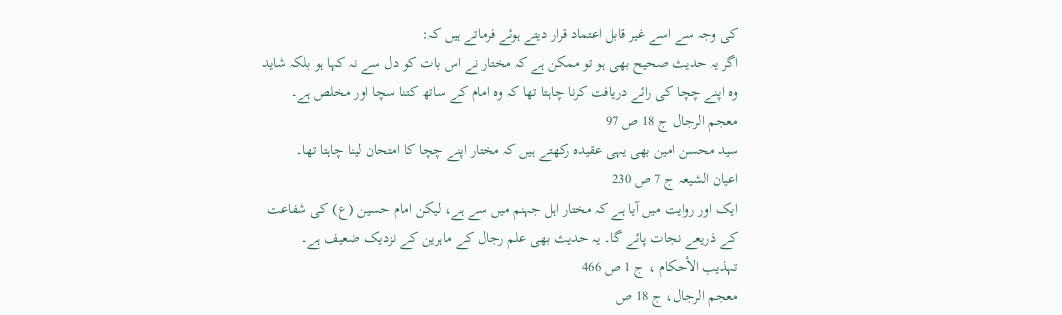کی وجہ سے اسے غیر قابل اعتماد قرار دیتے ہوئے فرماتے ہیں کہ:
اگر یہ حدیث صحیح بھی ہو تو ممکن ہے کہ مختار نے اس بات کو دل سے نہ کہا ہو بلکہ شاید وہ اپنے چچا کی رائے دریافت کرنا چاہتا تھا کہ وہ امام کے ساتھ کتنا سچا اور مخلص ہے۔
معجم الرجال ج 18 ص 97
سید محسن امین بھی یہی عقیدہ رکھتے ہیں کہ مختار اپنے چچا کا امتحان لینا چاہتا تھا۔
اعیان الشیعہ ج 7 ص 230
ایک اور روایت میں آیا ہے کہ مختار اہل جہنم میں سے ہے، لیکن امام حسین (ع) کی شفاعت کے ذریعے نجات پائے گا۔ یہ حدیث بھی علم رجال کے ماہرین کے نزدیک ضعیف ہے۔
تہذیب الأحکام ، ج‌ 1 ص 466
معجم الرجال، ج 18 ص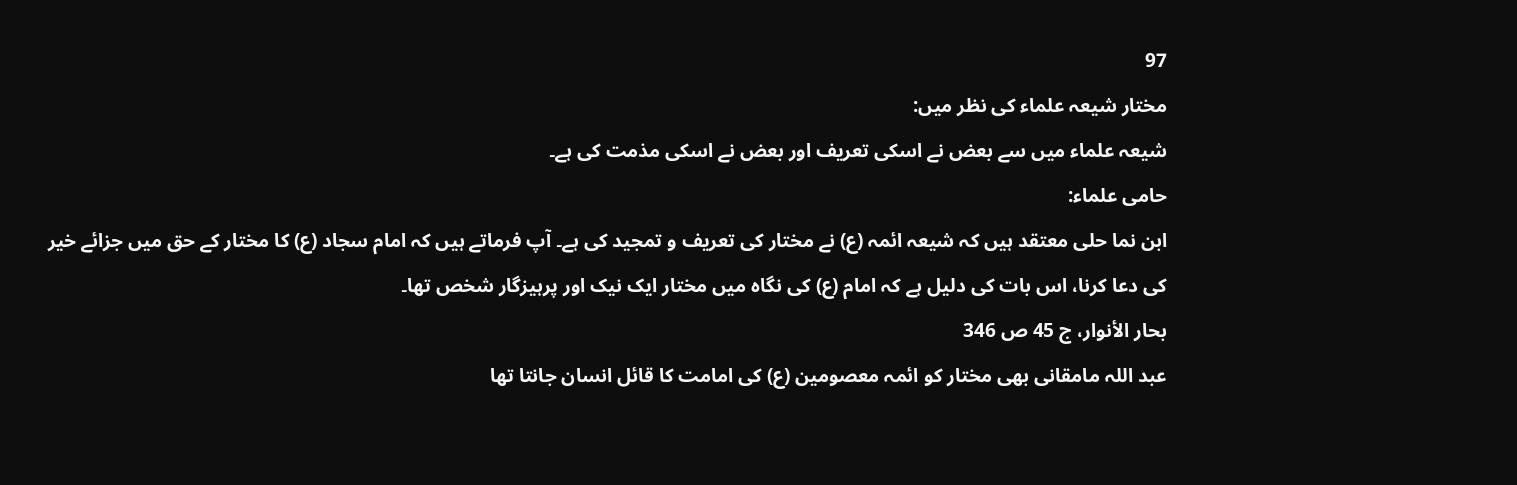97
مختار شیعہ علماء کی نظر میں:
شیعہ علماء میں سے بعض نے اسکی تعریف اور بعض نے اسکی مذمت کی ہے۔
حامی علماء:
ابن نما حلی معتقد ہیں کہ شیعہ ائمہ (ع) نے مختار کی تعریف و تمجید کی ہے۔ آپ فرماتے ہیں کہ امام سجاد (ع) کا مختار کے حق میں جزائے خیر کی دعا کرنا، اس بات کی دلیل ہے کہ امام (ع) کی نگاہ میں مختار ایک نیک اور پرہیزگار شخص تھا۔
بحار الأنوار، ج‌ 45 ص 346
عبد اللہ مامقانی بھی مختار کو ائمہ معصومین (ع) کی امامت کا قائل انسان جانتا تھا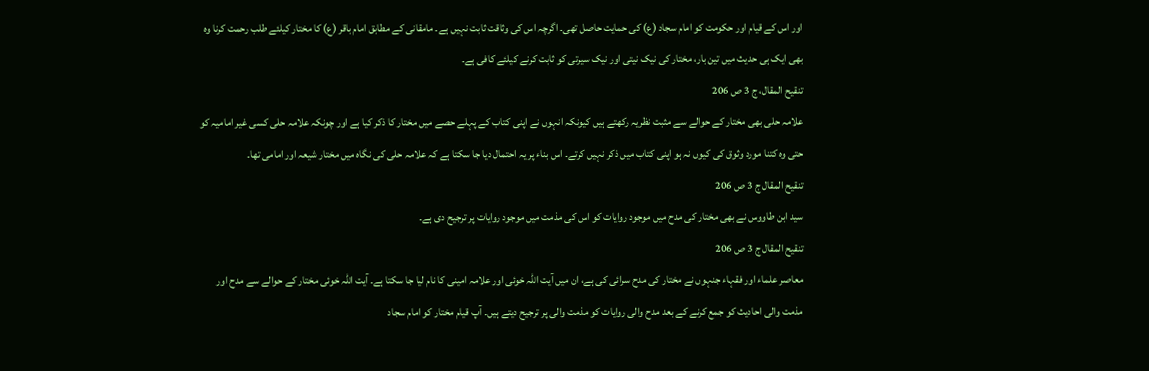اور اس کے قیام اور حکومت کو امام سجاد (ع) کی حمایت حاصل تھی۔ اگرچہ اس کی وثاقت ثابت نہیں ہے۔ مامقانی کے مطابق امام باقر (ع) کا مختار کیلئے طلب رحمت کرنا وہ بھی ایک ہی حدیث میں تین بار، مختار کی نیک نیتی اور نیک سیرتی کو ثابت کرنے کیلئے کافی ہے۔
تنقیح المقال، ج 3 ص 206
علامہ حلی بھی مختار کے حوالے سے مثبت نظریہ رکھتے ہیں کیونکہ انہوں نے اپنی کتاب کے پہلے حصے میں مختار کا ذکر کیا ہے اور چونکہ علامہ حلی کسی غیر امامیہ کو حتی وہ کتنا مورد وثوق کی کیوں نہ ہو اپنی کتاب میں ذکر نہیں کرتے۔ اس بناء پر یہ احتمال دیا جا سکتا ہے کہ علامہ حلی کی نگاہ میں مختار شیعہ اور امامی تھا۔
تنقیح المقال ج 3 ص 206
سید ابن طاووس نے بھی مختار کی مدح میں موجود روایات کو اس کی مذمت میں موجود روایات پر ترجیح دی ہے۔
تنقیح المقال ج 3 ص 206
معاصر علماء اور فقہاء جنہوں نے مختار کی مدح سرائی کی ہے، ان میں آیت اللہ خوئی اور علامہ امینی کا نام لیا جا سکتا ہے۔ آیت اللہ خوئی مختار کے حوالے سے مدح اور مذمت والی احادیث کو جمع کرنے کے بعد مدح والی روایات کو مذمت والی پر ترجیح دیتے ہیں۔ آپ قیام مختار کو امام سجاد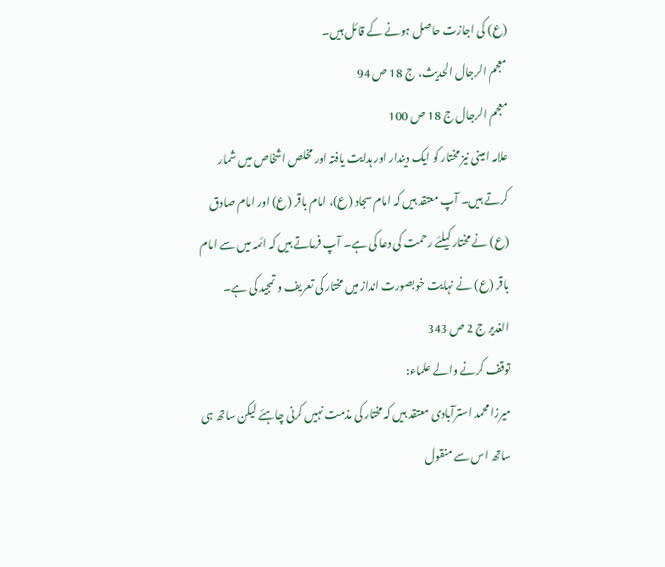(ع) کی اجازت حاصل ہونے کے قائل ہیں۔
معجم الرجال الحدیث، ج 18 ص 94
معجم الرجال ج 18 ص 100
علامہ امینی نیز مختار کو ایک دیندار اور ہدایت یافتہ اور مخلص اشخاص میں شمار کرتے ہیں۔ آپ معتقد ہیں کہ امام سجاد (ع)، امام باقر (ع) اور امام صادق (ع) نے مختار کیلئے رحمت کی دعا کی ہے۔ آپ فرماتے ہیں کہ ائمہ میں سے امام باقر (ع) نے نہایت خوبصورت انداز میں مختار کی تعریف و تمجید کی ہے۔
الغدیر ج 2 ص 343
توقف کرنے والے علماء:
میرزا محمد استرآبادی معتقد ہیں کہ مختار کی مذمت نہیں کرنی چاہئے لیکن ساتھ ہی ساتھ اس سے منقول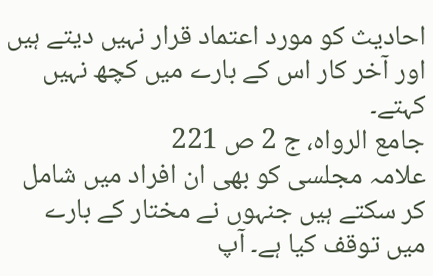احادیث کو مورد اعتماد قرار نہیں دیتے ہیں اور آخر کار اس کے بارے میں کچھ نہیں کہتے۔
جامع الرواہ، ج 2 ص 221
علامہ مجلسی کو بھی ان افراد میں شامل کر سکتے ہیں جنہوں نے مختار کے بارے میں توقف کیا ہے۔ آپ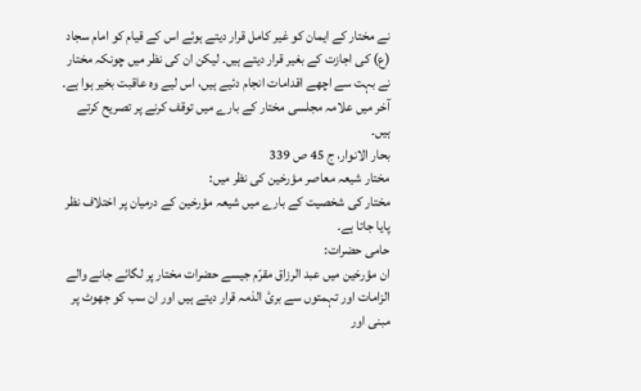نے مختار کے ایمان کو غیر کامل قرار دیتے ہوئے اس کے قیام کو امام سجاد (ع) کی اجازت کے بغیر قرار دیتے ہیں۔ لیکن ان کی نظر میں چونکہ مختار نے بہت سے اچھے اقدامات انجام دئیے ہیں، اس لیے وہ عاقبت بخیر ہوا ہے۔ آخر میں علامہ مجلسی مختار کے بارے میں توقف کرنے پر تصریح کرتے ہیں۔
بحار الانوار، ج 45 ص 339
مختار شیعہ معاصر مؤرخین کی نظر میں:
مختار کی شخصیت کے بارے میں شیعہ مؤرخین کے درمیان پر اختلاف نظر پایا جاتا ہے۔
حامی حضرات:
ان مؤرخین میں عبد الرزاق مقرّم جیسے حضرات مختار پر لگائے جانے والے الزامات اور تہمتوں سے برئ الذمہ قرار دیتے ہیں اور ان سب کو جھوٹ پر مبنی اور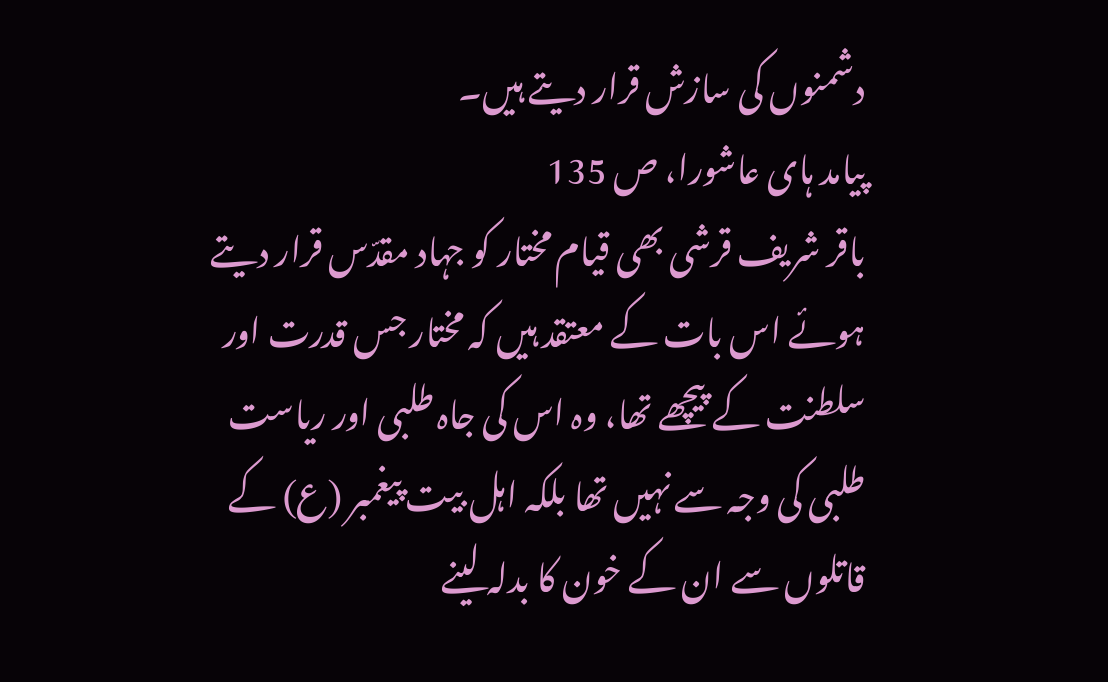دشمنوں کی سازش قرار دیتے ہیں۔
پيامد ہاى عاشورا، ص 135
باقر شریف قرشی بھی قیام مختار کو جہاد مقدّس قرار دیتے ہوئے اس بات کے معتقد ہیں کہ مختار جس قدرت اور سلطنت کے پیچھے تھا، وہ اس کی جاہ طلبی اور ریاست طلبی کی وجہ سے نہیں تھا بلکہ اہل بیت پیغمبر (ع) کے قاتلوں سے ان کے خون کا بدلہ لینے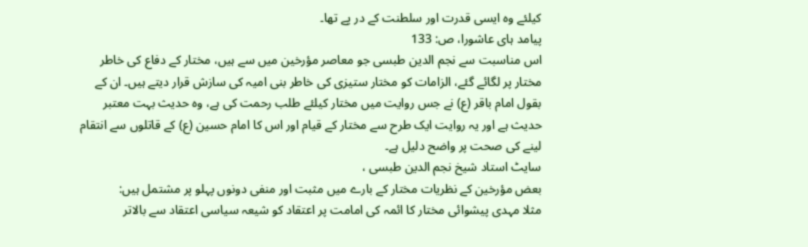کیلئے وہ ایسی قدرت اور سلطنت کے در پے تھا۔
پيامد ہاى عاشورا، ص: 133
اس مناسبت سے نجم الدین طبسی جو معاصر مؤرخین میں سے ہیں، مختار کے دفاع کی خاطر مختار پر لگائے گئے، الزامات کو مختار ستیزی کی خاطر بنی امیہ کی سازش قرار دیتے ہیں۔ ان کے بقول امام باقر (ع) نے جس روایت میں مختار کیلئے طلب رحمت کی ہے، وہ حدیث بہت معتبر حدیث ہے اور یہ روایت ایک طرح سے مختار کے قیام اور اس کا امام حسین (ع) کے قاتلوں سے انتقام لینے کی صحت پر واضح دلیل ہے۔
سایٹ استاد شیخ نجم الدین طبسی ،
بعض مؤرخین کے نظریات مختار کے بارے میں مثبت اور منفی دونوں پہلو پر مشتمل ہیں:
مثلا مہدی پیشوائی مختار کا ائمہ کی امامت پر اعتقاد کو شیعہ سیاسی اعتقاد سے بالاتر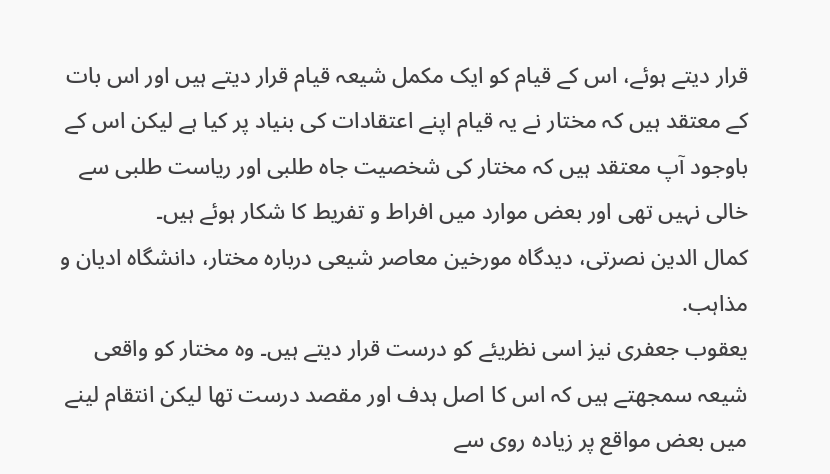قرار دیتے ہوئے، اس کے قیام کو ایک مکمل شیعہ قیام قرار دیتے ہیں اور اس بات کے معتقد ہیں کہ مختار نے یہ قیام اپنے اعتقادات کی بنیاد پر کیا ہے لیکن اس کے باوجود آپ معتقد ہیں کہ مختار کی شخصیت جاہ طلبی اور ریاست طلبی سے خالی نہیں تھی اور بعض موارد میں افراط و تفریط کا شکار ہوئے ہیں۔
کمال الدین نصرتی، دیدگاہ مورخین معاصر شیعی دربارہ مختار، دانشگاہ ادیان و مذاہب.
یعقوب جعفری نیز اسی نظریئے کو درست قرار دیتے ہیں۔ وہ مختار کو واقعی شیعہ سمجھتے ہیں کہ اس کا اصل ہدف اور مقصد درست تھا لیکن انتقام لینے میں بعض مواقع پر زیادہ روی سے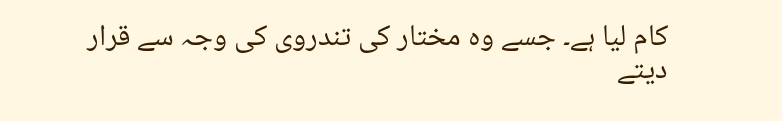کام لیا ہے۔ جسے وہ مختار کی تندروی کی وجہ سے قرار دیتے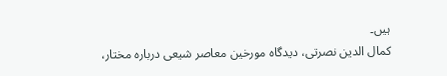ہیں۔
کمال الدین نصرتی، دیدگاہ مورخین معاصر شیعی دربارہ مختار،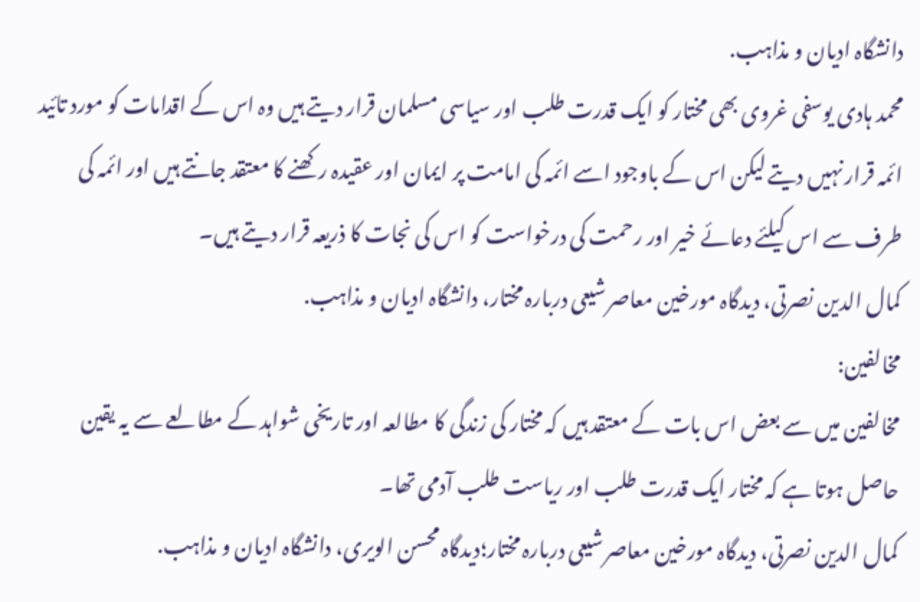دانشگاہ ادیان و مذاہب.
محمد ہادی یوسفی غروی بھی مختار کو ایک قدرت طلب اور سیاسی مسلمان قرار دیتے ہیں وہ اس کے اقدامات کو مورد تائید ائمہ قرار نہیں دیتے لیکن اس کے باوجود اسے ائمہ کی امامت پر ایمان اور عقیدہ رکھنے کا معتقد جانتے ہیں اور ائمہ کی طرف سے اس کیلئے دعائے خیر اور رحمت کی درخواست کو اس کی نجات کا ذریعہ قرار دیتے ہیں۔
کمال الدین نصرتی، دیدگاہ مورخین معاصر شیعی دربارہ مختار، دانشگاہ ادیان و مذاہب.
مخالفین:
مخالفین میں سے بعض اس بات کے معتقد ہیں کہ مختار کی زندگی کا مطالعہ اور تاریخی شواہد کے مطالعے سے یہ یقین حاصل ہوتا ہے کہ مختار ایک قدرت طلب اور ریاست طلب آدمی تھا۔
کمال الدین نصرتی، دیدگاہ مورخین معاصر شیعی دربارہ مختار؛دیدگاہ محسن الویری، دانشگاہ ادیان و مذاہب.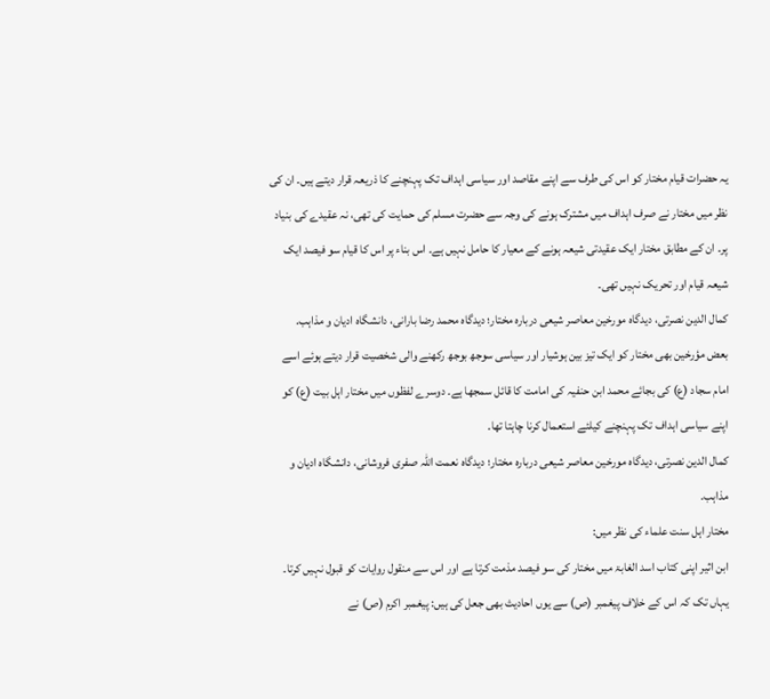یہ حضرات قیام مختار کو اس کی طرف سے اپنے مقاصد اور سیاسی اہداف تک پہنچنے کا ذریعہ قرار دیتے ہیں۔ ان کی نظر میں مختار نے صرف اہداف میں مشترک ہونے کی وجہ سے حضرت مسلم کی حمایت کی تھی، نہ عقیدے کی بنیاد پر۔ ان کے مطابق مختار ایک عقیدتی شیعہ ہونے کے معیار کا حامل نہیں ہے۔ اس بناء پر اس کا قیام سو فیصد ایک شیعہ قیام اور تحریک نہیں تھی۔
کمال الدین نصرتی، دیدگاہ مورخین معاصر شیعی دربارہ مختار؛ دیدگاہ محمد رضا بارانی، دانشگاہ ادیان و مذاہب.
بعض مؤرخین بھی مختار کو ایک تیز بین ہوشیار اور سیاسی سوجھ بوجھ رکھنے والی شخصیت قرار دیتے ہوئے اسے امام سجاد (ع) کی بجائے محمد ابن حنفیہ کی امامت کا قائل سمجھا ہے۔ دوسرے لفظوں میں مختار اہل بیت (ع) کو اپنے سیاسی اہداف تک پہنچنے کیلئے استعمال کرنا چاہتا تھا۔
کمال الدین نصرتی، دیدگاہ مورخین معاصر شیعی دربارہ مختار؛ دیدگاہ نعمت اللہ صفری فروشانی، دانشگاہ ادیان و مذاہب.
مختار اہل سنت علماء کی نظر میں:
ابن اثیر اپنی کتاب اسد الغابۃ میں مختار کی سو فیصد مذمت کرتا ہے اور اس سے منقول روایات کو قبول نہیں کرتا۔ یہاں تک کہ اس کے خلاف پیغمبر (ص) سے یوں احادیث بھی جعل کی ہیں: پیغمبر اکرم (ص) نے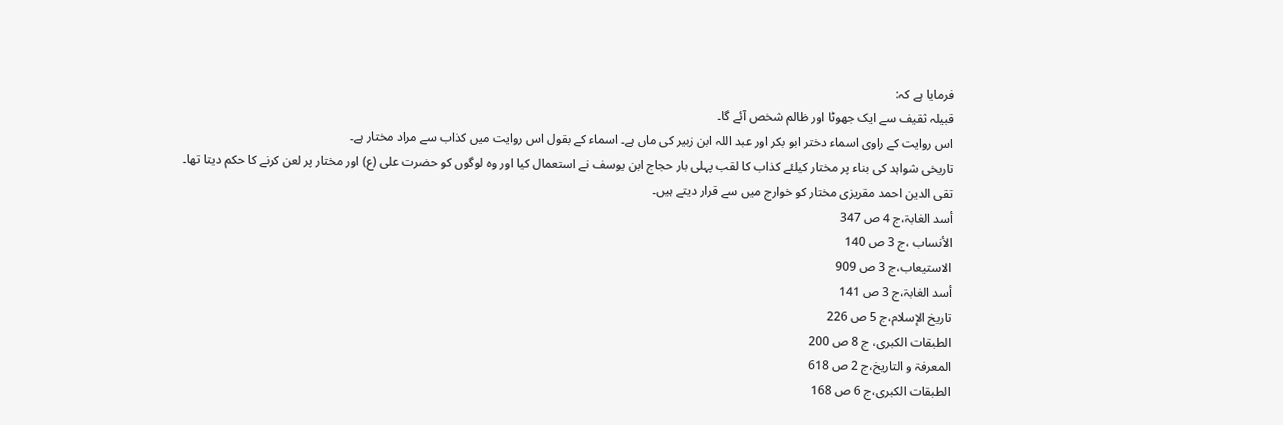فرمایا ہے کہ:
قبیلہ ثقیف سے ایک جھوٹا اور ظالم شخص آئے گا۔
اس روایت کے راوی اسماء دختر ابو بكر اور عبد اللہ ابن زبیر کی ماں ہے۔ اسماء کے بقول اس روایت میں کذاب سے مراد مختار ہے۔
تاریخی شواہد کی بناء پر مختار کیلئے کذاب کا لقب پہلی بار حجاج ابن یوسف نے استعمال کیا اور وہ لوگوں کو حضرت علی (ع) اور مختار پر لعن کرنے کا حکم دیتا تھا۔
تقی الدین احمد مقریزی مختار کو خوارج میں سے قرار دیتے ہیں۔
أسد الغابۃ،ج‌ 4 ص 347
الأنساب ،ج‌ 3 ص 140
الاستیعاب،ج‌ 3 ص 909
أسد الغابۃ،ج‌ 3 ص 141
تاریخ الإسلام،ج‌ 5 ص 226
الطبقات الکبری، ج‌ 8 ص 200
المعرفۃ و التاریخ،ج‌ 2 ص 618
الطبقات الکبری،ج‌ 6 ص 168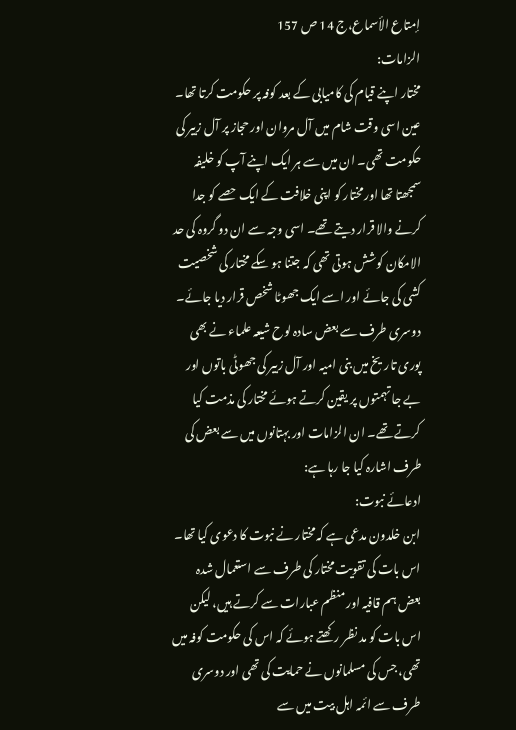إمتاع الأسماع،ج‌ 14 ص 157
الزامات:
مختار اپنے قیام کی کامیابی کے بعد کوفہ پر حکومت کرتا تھا۔ عین اسی وقت شام میں آل مروان اور حجاز پر آل زبیر کی حکومت تھی۔ ان میں سے ہر ایک اپنے آپ کو خلیفہ سمجھتا تھا اور مختار کو اپنی خلافت کے ایک حصے کو جدا کرنے والا قرار دیتے تھے۔ اسی وجہ سے ان دو گروہ کی حد الامکان کوشش ہوتی تھی کہ جتنا ہو سکے مختار کی شخصیت کشی کی جائے اور اسے ایک جھوٹا شخص قرار دیا جائے۔ دوسری طرف سے بعض سادہ لوح شیعہ علماء نے بھی پوری تاریخ میں بنی امیہ اور آل زبیر کی جھوٹی باتوں اور بے جا تہمتوں پر یقین کرتے ہوئے مختار کی مذمت کیا کرتے تھے۔ ان الزامات اور بہتانوں میں سے بعض کی طرف اشارہ کیا جا رہا ہے:
ادعائے نبوت:
ابن خلدون مدعی ہے کہ مختار نے نبوت کا دعوی کیا تھا۔ اس بات کی تقویت مختار کی طرف سے استعمال شدہ بعض ہم قافیہ اور منظم عبارات سے کرتے ہیں، لیکن اس بات کو مد نظر رکھتے ہوئے کہ اس کی حکومت کوفہ میں تھی، جس کی مسلمانوں نے حمایت کی تھی اور دوسری طرف سے ائمہ اہل بیت میں سے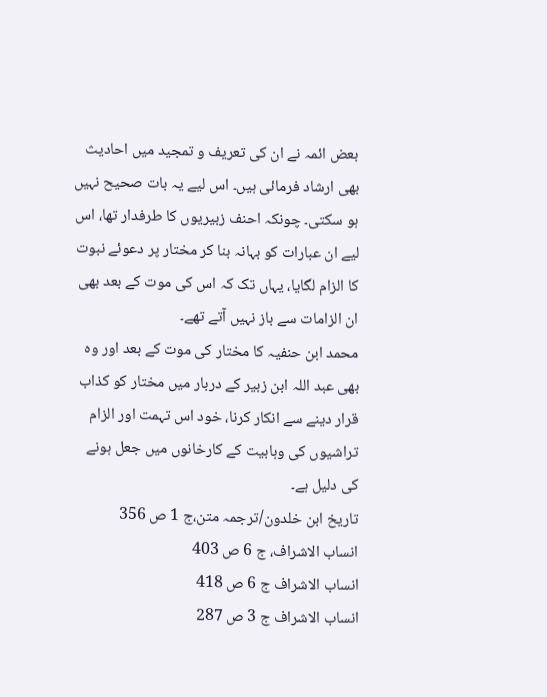بعض ائمہ نے ان کی تعریف و تمجید میں احادیث بھی ارشاد فرمائی ہیں۔ اس لیے یہ بات صحیح نہیں ہو سکتی۔ چونکہ احنف زبیریوں کا طرفدار تھا، اس لیے ان عبارات کو بہانہ بنا کر مختار پر دعوئے نبوت کا الزام لگایا، یہاں تک کہ اس کی موت کے بعد بھی ان الزامات سے باز نہیں آتے تھے۔
محمد ابن حنفیہ کا مختار کی موت کے بعد اور وہ بھی عبد اللہ ابن زبیر کے دربار میں مختار کو کذاب قرار دینے سے انکار کرنا، خود اس تہمت اور الزام تراشیوں کی وہابیت کے کارخانوں میں جعل ہونے کی دلیل ہے۔
تاریخ ابن خلدون/ترجمہ متن،ج‌ 1 ص 356
انساب الاشراف، ج 6 ص 403
انساب الاشراف ج 6 ص 418
انساب الاشراف ج 3 ص 287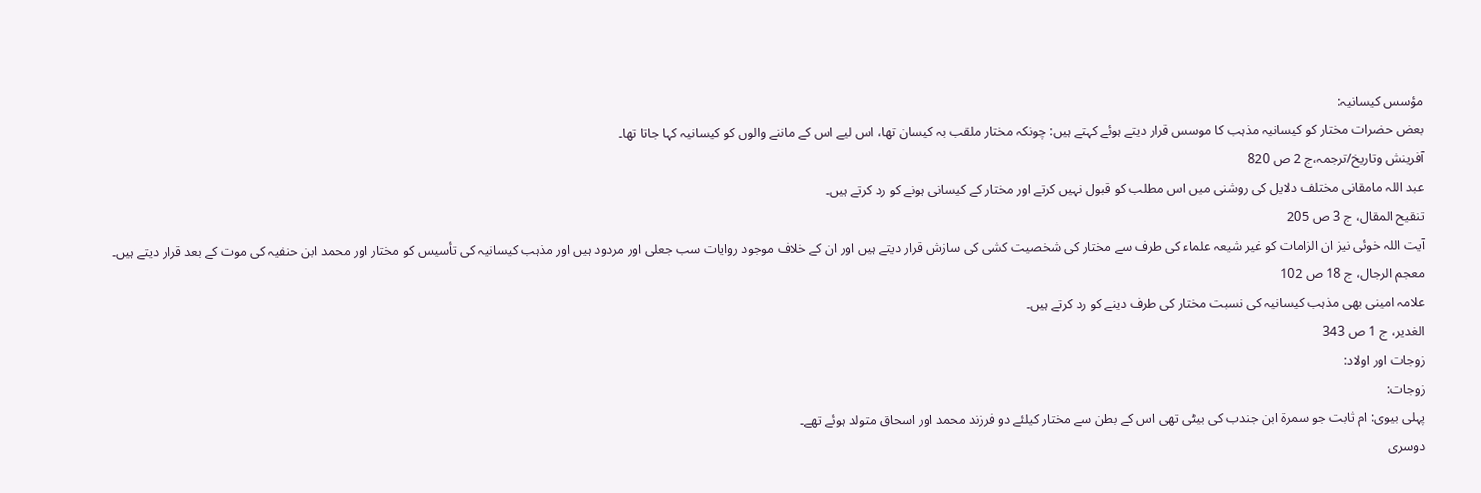مؤسس کیسانیہ:
بعض حضرات مختار کو کیسانیہ مذہب کا موسس قرار دیتے ہوئے کہتے ہیں: چونکہ مختار ملقب بہ کیسان تھا، اس لیے اس کے ماننے والوں کو کیسانیہ کہا جاتا تھا۔
آفرینش وتاریخ/ترجمہ،ج‌ 2 ص 820
عبد اللہ مامقانی مختلف دلایل کی روشنی میں اس مطلب کو قبول نہیں کرتے اور مختار کے کیسانی ہونے کو رد کرتے ہیں۔
تنقیح المقال، ج 3 ص 205
آیت اللہ خوئی نیز ان الزامات کو غیر شیعہ علماء کی طرف سے مختار کی شخصیت کشی کی سازش قرار دیتے ہیں اور ان کے خلاف موجود روایات سب جعلی اور مردود ہیں اور مذہب کیسانیہ کی تأسیس کو مختار اور محمد ابن حنفیہ کی موت کے بعد قرار دیتے ہیں۔
معجم الرجال، ج 18 ص 102
علامہ امینی بھی مذہب کیسانیہ کی نسبت مختار کی طرف دینے کو رد کرتے ہیں۔
الغدیر، ج 1 ص 343
زوجات اور اولاد:
زوجات:
پہلی بیوی: ام ثابت جو سمرۃ ابن جندب کی بیٹی تھی اس کے بطن سے مختار کیلئے دو فرزند محمد اور اسحاق متولد ہوئے تھے۔
دوسری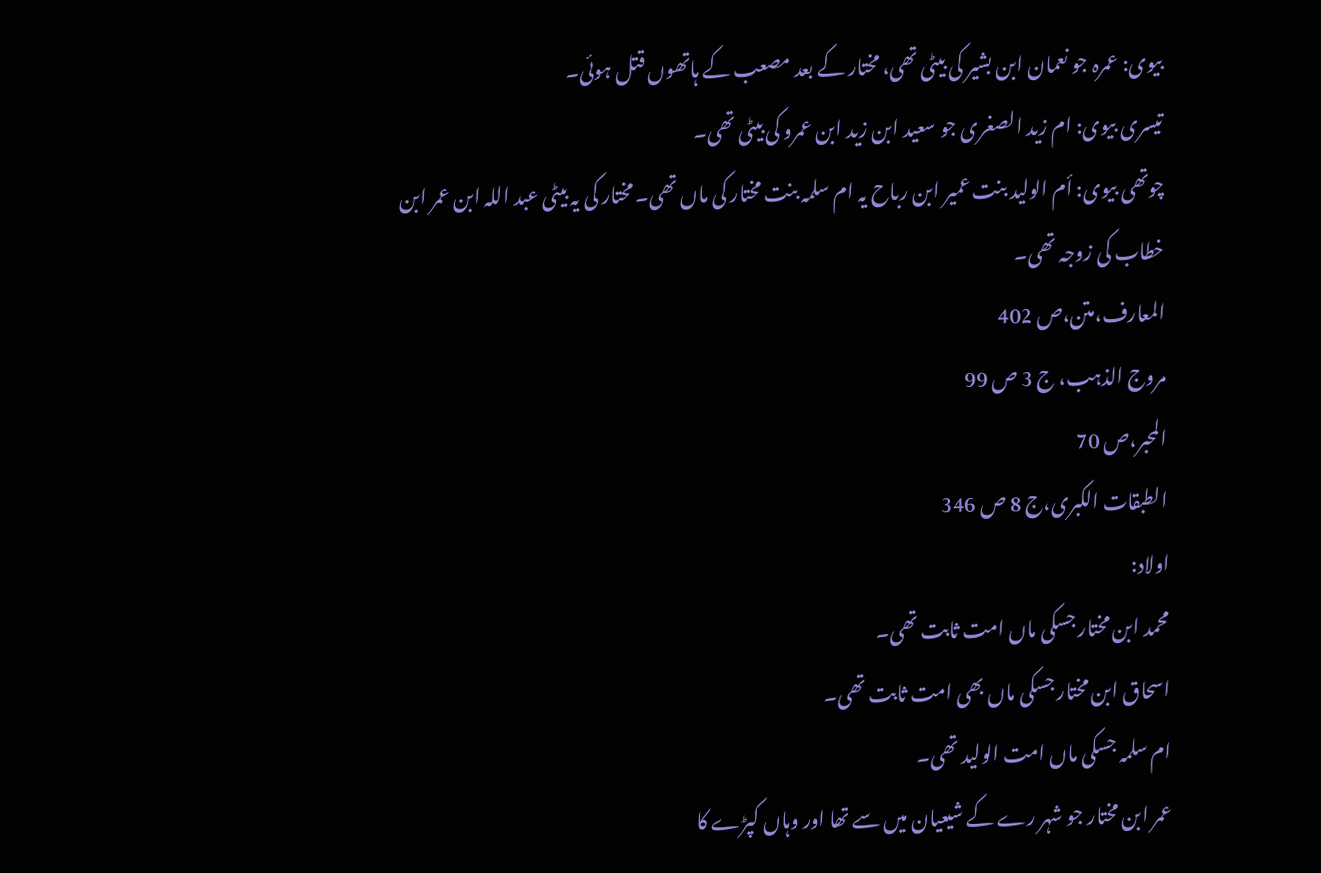بیوی: عمرہ جو نعمان ابن بشیر کی بیٹی تھی، مختار کے بعد مصعب کے ہاتھوں قتل ہوئی۔
تیسری بیوی: ام زید الصغری جو سعید ابن زید ابن عمرو کی بیٹی تھی۔
چوتھی بیوی: أم الولید بنت عمیر ابن رباح یہ ام سلمہ بنت مختار کی ماں تھی۔ مختار کی یہ بیٹی عبد اللہ ابن عمر ابن خطاب کی زوجہ تھی۔
المعارف،متن،ص 402
مروج الذہب، ج 3 ص 99
المحبر،ص 70
الطبقات الکبری،ج‌ 8 ص 346
اولاد:
محمد ابن مختار جسکی ماں امت ثابت تھی۔
اسحاق ابن مختار جسکی ماں بھی امت ثابت تھی۔
ام سلمہ جسکی ماں امت الولید تھی۔
عمر ابن مختار جو شہر رے کے شیعیان میں سے تھا اور وہاں کپڑے کا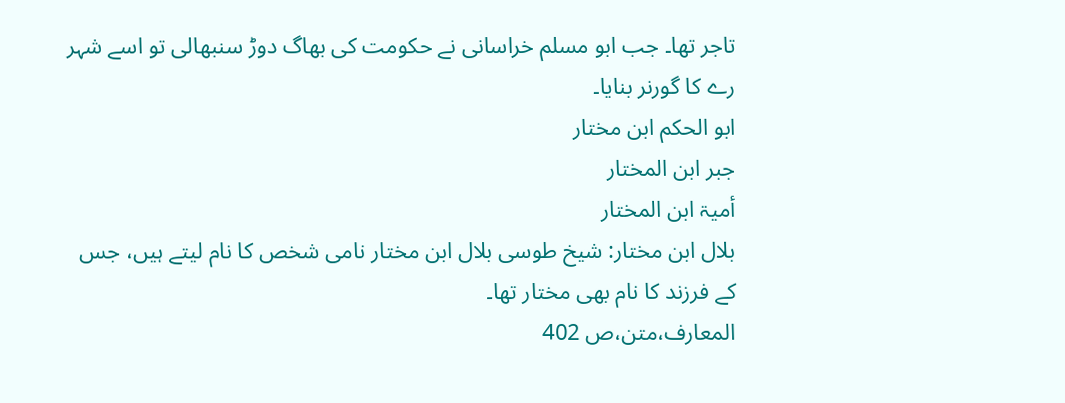تاجر تھا۔ جب ابو مسلم خراسانی نے حکومت کی بھاگ دوڑ سنبھالی تو اسے شہر رے کا گورنر بنایا۔
ابو الحکم ابن مختار
جبر ابن المختار
أمیۃ ابن المختار
بلال ابن مختار: شیخ طوسی بلال ابن مختار نامی شخص کا نام لیتے ہیں، جس کے فرزند کا نام بھی مختار تھا۔
المعارف،متن،ص 402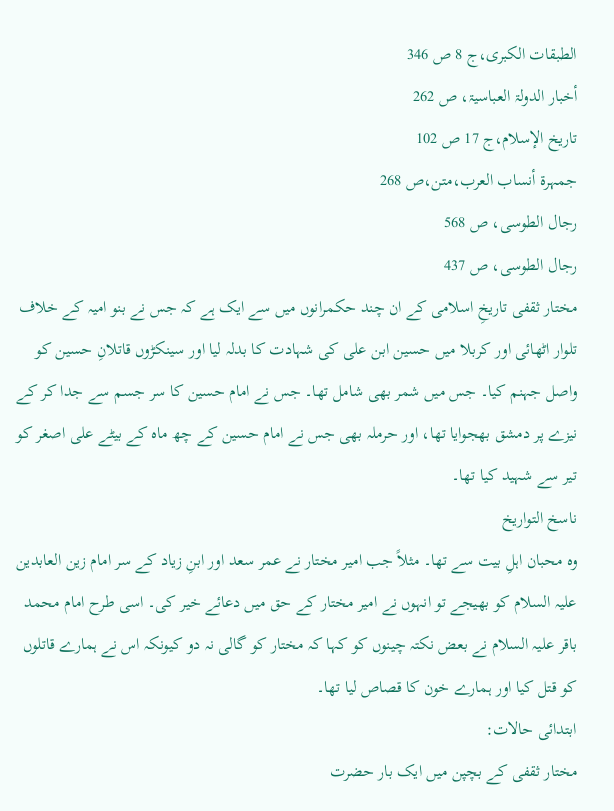الطبقات الکبری،ج‌ 8 ص 346
أخبار الدولۃ العباسیۃ، ص 262
تاریخ الإسلام،ج‌ 17 ص 102
جمہرۃ أنساب العرب،متن،ص 268
رجال الطوسی، ص 568
رجال الطوسی، ص 437
مختار ثقفی تاریخِ اسلامی کے ان چند حکمرانوں میں سے ایک ہے کہ جس نے بنو امیہ کے خلاف تلوار اٹھائی اور کربلا میں حسین ابن علی کی شہادت کا بدلہ لیا اور سینکڑوں قاتلانِ حسین کو واصل جہنم کیا۔ جس میں شمر بھی شامل تھا۔ جس نے امام حسین کا سر جسم سے جدا کر کے نیزے پر دمشق بھجوایا تھا، اور حرملہ بھی جس نے امام حسین کے چھ ماہ کے بیٹے علی اصغر کو تیر سے شہید کیا تھا۔
ناسخ التواریخ
وہ محبان اہلِ بیت سے تھا۔ مثلاً جب امیر مختار نے عمر سعد اور ابنِ زیاد کے سر امام زین العابدین علیہ السلام کو بھیجے تو انہوں نے امیر مختار کے حق میں دعائے خیر کی۔ اسی طرح امام محمد باقر علیہ السلام نے بعض نکتہ چینوں کو کہا کہ مختار کو گالی نہ دو کیونکہ اس نے ہمارے قاتلوں کو قتل کیا اور ہمارے خون کا قصاص لیا تھا۔
ابتدائی حالات:
مختار ثقفی کے بچپن میں ایک بار حضرت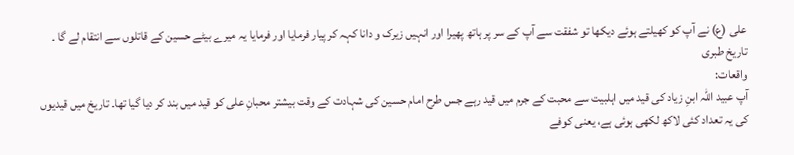علی (ع) نے آپ کو کھیلتے ہوئے دیکھا تو شفقت سے آپ کے سر پر ہاتھ پھیرا اور انہیں زیرک و دانا کہہ کر پیار فرمایا اور فرمایا یہ میرے بیٹے حسین کے قاتلوں سے انتقام لے گا ۔
تاریخ طبری
واقعات:
آپ عبید اللہ ابنِ زیاد کی قید میں اہلبیت سے محبت کے جرم میں قید رہے جس طرح امام حسین کی شہادت کے وقت بیشتر محبانِ علی کو قید میں بند کر دیا گیا تھا۔ تاریخ میں قیدیوں کی یہ تعداد کئی لاکھ لکھی ہوئی ہے، یعنی کوفے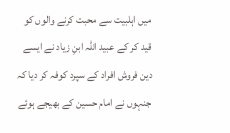میں اہلبیت سے محبت کرنے والوں کو قید کر کے عبید اللہ ابنِ زیاد نے ایسے دین فروش افراد کے سپرد کوفہ کر دیا کہ جنہوں نے امام حسین کے بھیجے ہوئے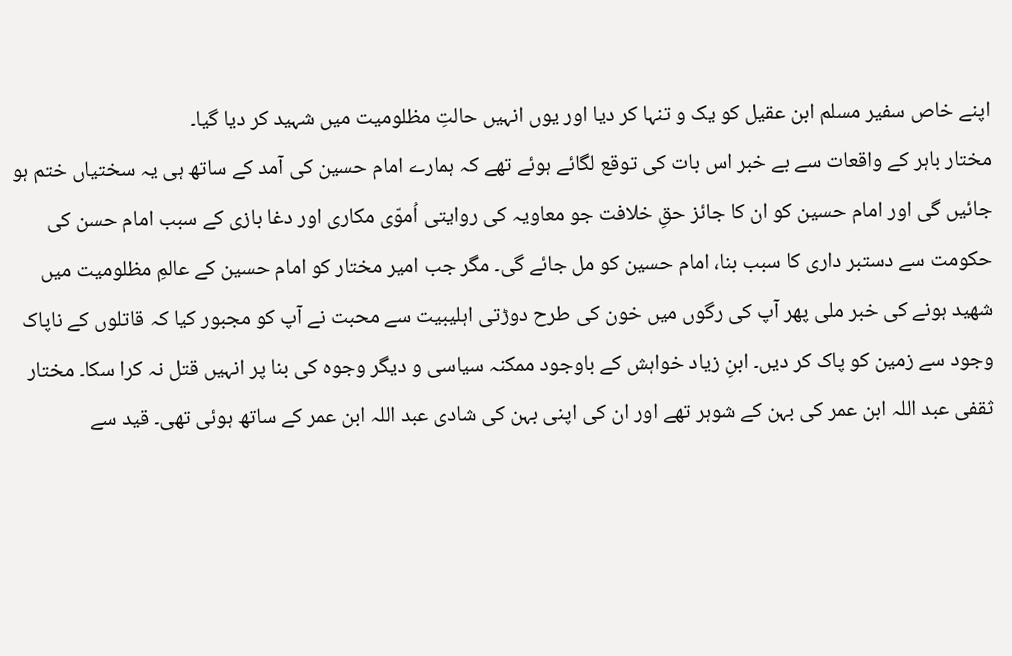اپنے خاص سفیر مسلم ابن عقیل کو یک و تنہا کر دیا اور یوں انہیں حالتِ مظلومیت میں شہید کر دیا گیا۔
مختار باہر کے واقعات سے بے خبر اس بات کی توقع لگائے ہوئے تھے کہ ہمارے امام حسین کی آمد کے ساتھ ہی یہ سختیاں ختم ہو جائیں گی اور امام حسین کو ان کا جائز حقِ خلافت جو معاویہ کی روایتی اُموّی مکاری اور دغا بازی کے سبب امام حسن کی حکومت سے دستبر داری کا سبب بنا، امام حسین کو مل جائے گی۔ مگر جب امیر مختار کو امام حسین کے عالمِ مظلومیت میں شھید ہونے کی خبر ملی پھر آپ کی رگوں میں خون کی طرح دوڑتی اہلیبیت سے محبت نے آپ کو مجبور کیا کہ قاتلوں کے ناپاک وجود سے زمین کو پاک کر دیں۔ ابنِ زیاد خواہش کے باوجود ممکنہ سیاسی و دیگر وجوہ کی بنا پر انہیں قتل نہ کرا سکا۔ مختار ثقفی عبد اللہ ابن عمر کی بہن کے شوہر تھے اور ان کی اپنی بہن کی شادی عبد اللہ ابن عمر کے ساتھ ہوئی تھی۔ قید سے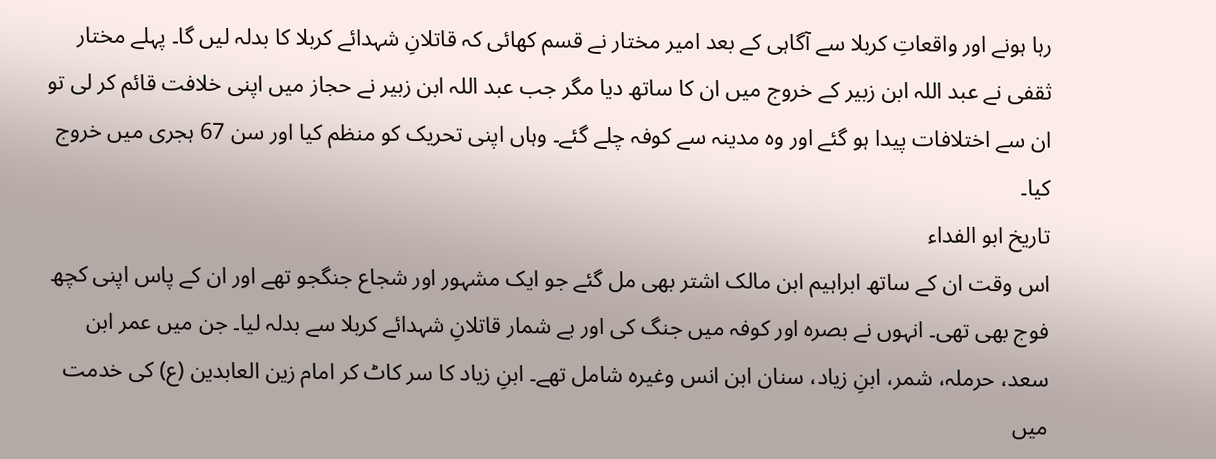رہا ہونے اور واقعاتِ کربلا سے آگاہی کے بعد امیر مختار نے قسم کھائی کہ قاتلانِ شہدائے کربلا کا بدلہ لیں گا۔ پہلے مختار ثقفی نے عبد اللہ ابن زبیر کے خروج میں ان کا ساتھ دیا مگر جب عبد اللہ ابن زبیر نے حجاز میں اپنی خلافت قائم کر لی تو ان سے اختلافات پیدا ہو گئے اور وہ مدینہ سے کوفہ چلے گئے۔ وہاں اپنی تحریک کو منظم کیا اور سن 67 ہجری میں خروج کیا۔
تاریخ ابو الفداء
اس وقت ان کے ساتھ ابراہیم ابن مالک اشتر بھی مل گئے جو ایک مشہور اور شجاع جنگجو تھے اور ان کے پاس اپنی کچھ فوج بھی تھی۔ انہوں نے بصرہ اور کوفہ میں جنگ کی اور بے شمار قاتلانِ شہدائے کربلا سے بدلہ لیا۔ جن میں عمر ابن سعد، حرملہ، شمر، ابنِ زیاد، سنان ابن انس وغیرہ شامل تھے۔ ابنِ زیاد کا سر کاٹ کر امام زین العابدین (ع) کی خدمت میں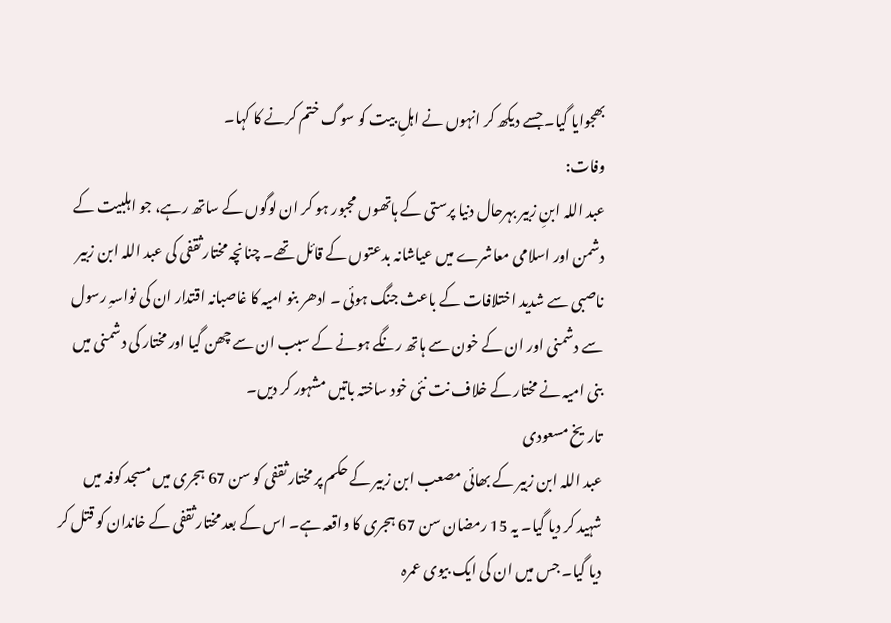بھجوایا گیا۔ جسے دیکھ کر انہوں نے اہلِ بیت کو سوگ ختم کرنے کا کہا۔
وفات:
عبد اللہ ابنِ زبیر بہرحال دنیا پرستی کے ہاتھوں مجبور ہو کر ان لوگوں کے ساتھ رہے، جو اہلبیت کے دشمن اور اسلامی معاشرے میں عیاشانہ بدعتوں کے قائل تھے۔ چنانچہ مختار ثقفی کی عبد اللہ ابن زبیر ناصبی سے شدید اختلافات کے باعث جنگ ہوئی ۔ ادھر بنو امیہ کا غاصبانہ اقتدار ان کی نواسہِ رسول سے دشمنی اور ان کے خون سے ہاتھ رنگے ہونے کے سبب ان سے چھن گیا اور مختار کی دشمنی میں بنی امیہ نے مختار کے خلاف نت نئی خود ساختہ باتیں مشہور کر دیں۔
تاریخ مسعودی
عبد اللہ ابن زبیر کے بھائی مصعب ابن زبیر کے حکم پر مختار ثقفی کو سن 67 ہجری میں مسجد کوفہ میں شہید کر دیا گیا۔ یہ 15 رمضان سن 67 ہجری کا واقعہ ہے۔ اس کے بعد مختار ثقفی کے خاندان کو قتل کر دیا گیا۔ جس میں ان کی ایک بیوی عمرہ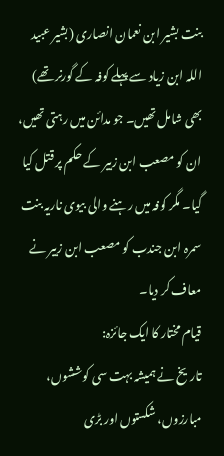بنت بشیر ابن نعمان انصاری (بشیر عبید اللہ ابن زیاد سے پہلے کوفہ کے گورنر تھے) بھی شامل تھیں۔ جو مدائن میں رہتی تھیں، ان کو مصعب ابن زبیر کے حکم پر قتل کیا گیا۔ مگر کوفہ میں رہنے والی بیوی ناریہ بنت سمرہ ابن جندب کو مصعب ابن زبیر نے معاف کر دیا۔
قیام مختار کا ایک جائزہ:
تاریخ نے ہمیشہ بہت سی کوششوں، مبارزوں، شکستوں اور بڑی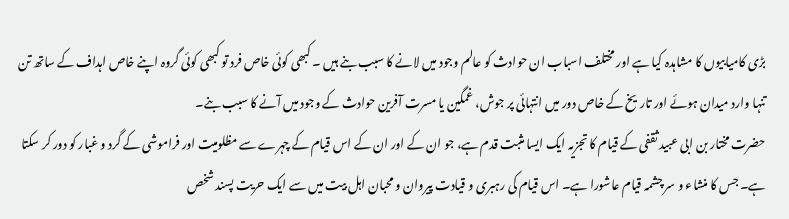بڑی کامیابیوں کا مشاہدہ کیا ہے اور مختلف اسباب ان حوادث کو عالم وجود میں لانے کا سبب بنے ہیں ۔ کبھی کوئی خاص فرد تو کبھی کوئی گروہ اپنے خاص اہداف کے ساتھ تن تنہا وارد میدان ہوئے اور تاریخ کے خاص دور میں انتہائی پر جوش، غمگین یا مسرت آفرین حوادث کے وجود میں آنے کا سبب بنے۔
حضرت مختار بن ابی عبید ثقفی کے قیام کا تجزیہ ایک ایسا مثبت قدم ہے، جو ان کے اور ان کے اس قیام کے چہرے سے مظلومیت اور فراموشی کے گرد و غبار کو دور کر سکتا ہے۔ جس کا منشاء و سر چشمہ قیام عاشورا ہے۔ اس قیام کی رہبری و قیادت پیروان و محبان اہل بیت میں سے ایک حریت پسند شخص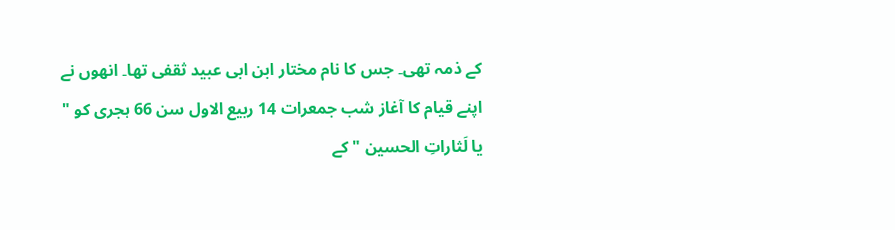کے ذمہ تھی۔ جس کا نام مختار ابن ابی عبید ثقفی تھا۔ انھوں نے اپنے قیام کا آغاز شب جمعرات 14 ربیع الاول سن 66 ہجری کو " یا لَثاراتِ الحسین " کے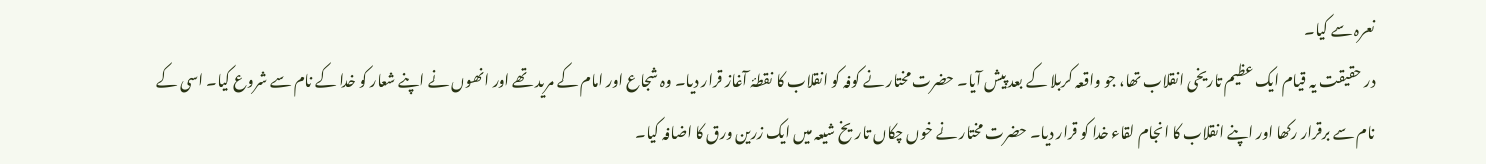نعرہ سے کیا۔
در حقیقت یہ قیام ایک عظیم تاریخی انقلاب تھا، جو واقعہ کربلا کے بعد پیش آیا۔ حضرت مختار نے کوفہ کو انقلاب کا نقطۂ آغاز قرار دیا۔ وہ شجاع اور امام کے مرید تھے اور انھوں نے اپنے شعار کو خدا کے نام سے شروع کیا۔ اسی کے نام سے برقرار رکھا اور اپنے انقلاب کا انجام لقاء خدا کو قرار دیا۔ حضرت مختار نے خوں چکاں تاریخ شیعہ میں ایک زرین ورق کا اضافہ کیا۔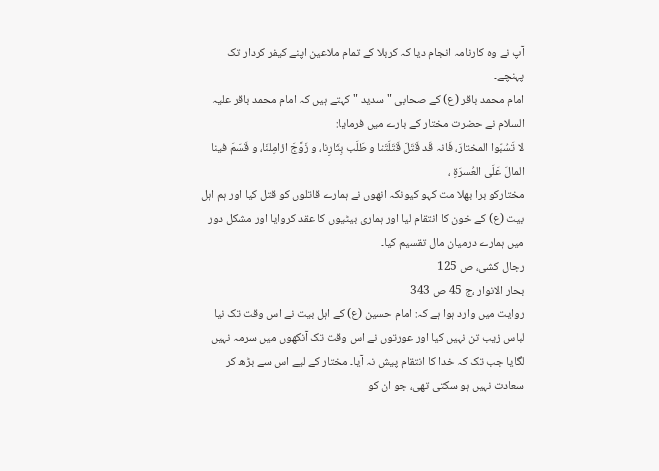آپ نے وہ کارنامہ انجام دیا کہ کربلا کے تمام ملاعین اپنے کیفر کردار تک پہنچے۔
امام محمد باقر (ع) کے صحابی " سدید " کہتے ہیں کہ امام محمد باقر علیہ السلام نے حضرت مختار کے بارے میں فرمایا:
لا تَسُبّوا المختارَ، فَانہ قَد قَتَلَ قَتَلَتَنا و طَلَب بِثَارِنا، و زَوَّجَ ارٔامِلنَا، و قَسَمَ فینا المالَ عَلَی العُسرَۃِ ،
مختارکو برا بھلا مت کہو کیونکہ انھوں نے ہمارے قاتلوں کو قتل کیا اور ہم اہل بیت (ع) کے خون کا انتقام لیا اور ہماری بیٹیوں کا عقد کروایا اور مشکل دور میں ہمارے درمیان مال تقسیم کیا۔
رجال کشی، ص 125
بحار الانوار ،ج 45 ص 343
روایت میں وارد ہوا ہے کہ: امام حسین (ع) کے اہل بیت نے اس وقت تک نیا لباس زیب تن نہیں کیا اور عورتوں نے اس وقت تک آنکھوں میں سرمہ نہیں لگایا جب تک کہ خدا کا انتقام پیش نہ آیا۔ مختار کے لیے اس سے بڑھ کر سعادت نہیں ہو سکتی تھی، جو ان کو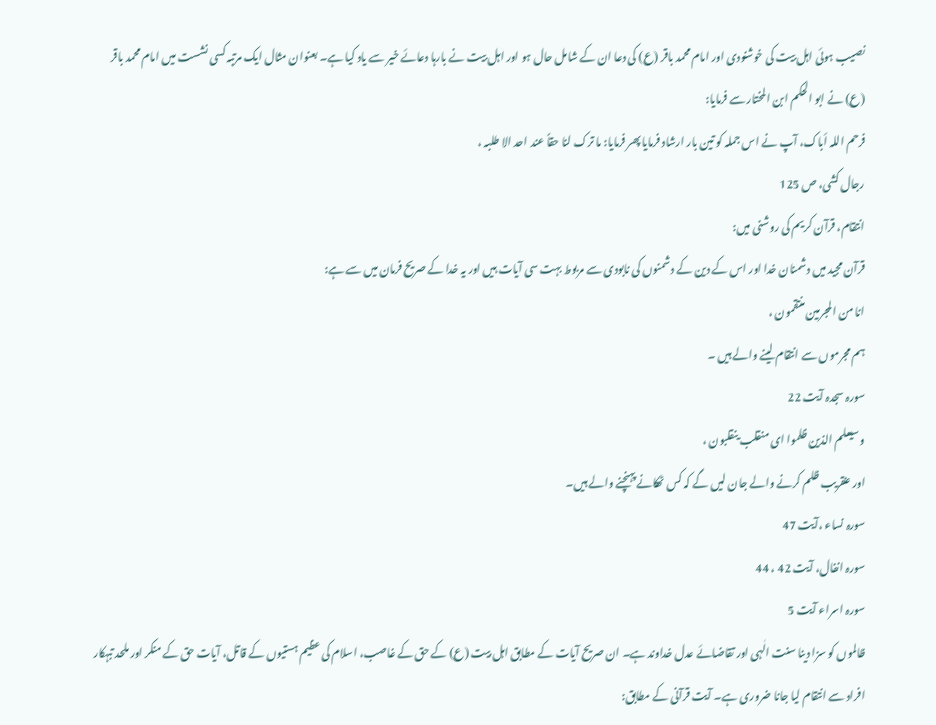نصیب ہوئی اہل بیت کی خوشنودی اور امام محمد باقر (ع) کی دعا ان کے شامل حال ہو اور اہل بیت نے بارہا دعائے خیر سے یاد کیا ہے۔ بعنوان مثال ایک مرتبہ کسی نشست میں امام محمد باقر (ع) نے ابو الحکم ابن المختار سے فرمایا:
فرحم اللہ أباک، آپ نے اس جملہ کو تین بار ارشاد فرمایا پھر فرمایا: ما ترک لنا حقاً عند احد الا طلبہ ،
رجال کشی، ص 125
انتقام، قرآن کریم کی روشنی میں:
قرآن مجید میں دشمنان خدا اور اس کے دین کے دشمنوں کی نابودی سے مربوط بہت سی آیات ہیں اور یہ خدا کے صریح فرمان میں سے ہے:
انا من المجرمین منتقمون ،
ہم مجرموں سے انتقام لینے والے ہیں ۔
سورہ سجدہ آیت 22
و سیعلم الذین ظلموا ای منقلب ینقلبون ،
اور عنقریب ظلم کرنے والے جان لیں گے کہ کس ٹھکانے پہنچنے والے ہیں۔
سورہ نساء ،آیت 47
سورہ انفال، آیت 42 ، 44
سورہ اسراء آیت 5
ظالموں کو سزا دینا سنت الٰہی اور تقاضائے عدل خداوند ہے۔ ان صریح آیات کے مطابق اہل بیت (ع) کے حق کے غاصب، اسلام کی عظیم ہستیوں کے قاتل، آیات حق کے منکر اور ملحد تبہکار افراد سے انتقام لیا جانا ضروری ہے۔ آیت قرآنی کے مطابق: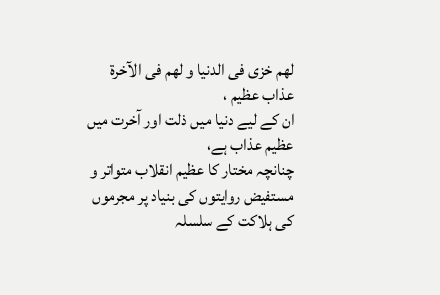لھم خزی فی الدنیا و لھم فی الآخرۃ عذاب عظیم ،
ان کے لیے دنیا میں ذلت اور آخرت میں عظیم عذاب ہے،
چنانچہ مختار کا عظیم انقلاب متواتر و مستفیض روایتوں کی بنیاد پر مجرموں کی ہلاکت کے سلسلہ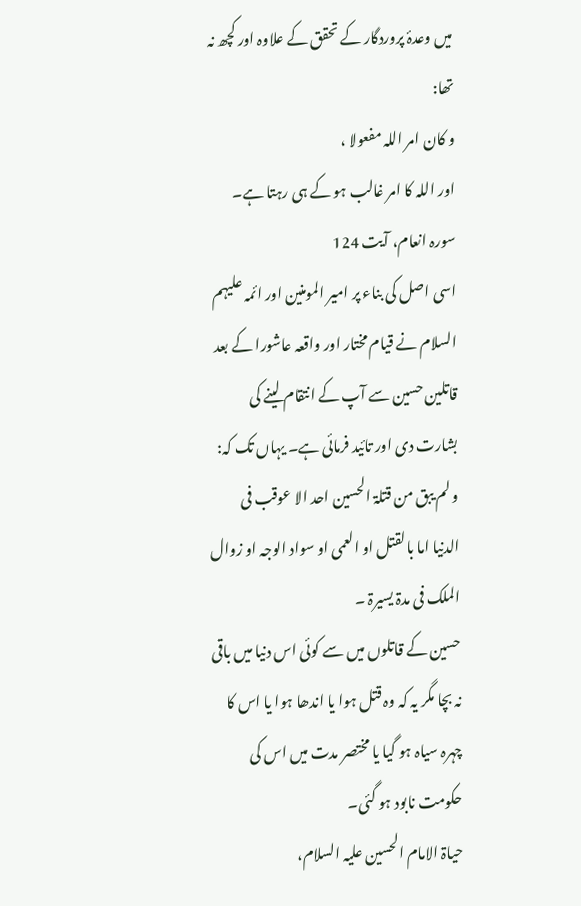میں وعدۂ پروردگار کے تحقق کے علاوہ اور کچھ نہ تھا:
و کان امر اللہ مفعولا ،
اور اللہ کا امر غالب ہو کے ہی رہتا ہے۔
سورہ انعام، آیت 124
اسی اصل کی بناء پر امیر المومنین اور ائمہ علیہم السلام نے قیام مختار اور واقعہ عاشورا کے بعد قاتلین حسین سے آپ کے انتقام لینے کی بشارت دی اور تائید فرمائی ہے۔ یہاں تک کہ:
و لم یبق من قتلۃ الحسین احد الا عوقب فی الدنیا اما بالقتل او العمی او سواد الوجہ او زوال الملک فی مدۃ یسیرۃ ۔
حسین کے قاتلوں میں سے کوئی اس دنیا میں باقی نہ بچا مگر یہ کہ وہ قتل ہوا یا اندھا ہوا یا اس کا چہرہ سیاہ ہو گیا یا مختصر مدت میں اس کی حکومت نابود ہو گئی۔
حیاۃ الامام الحسین علیہ السلام،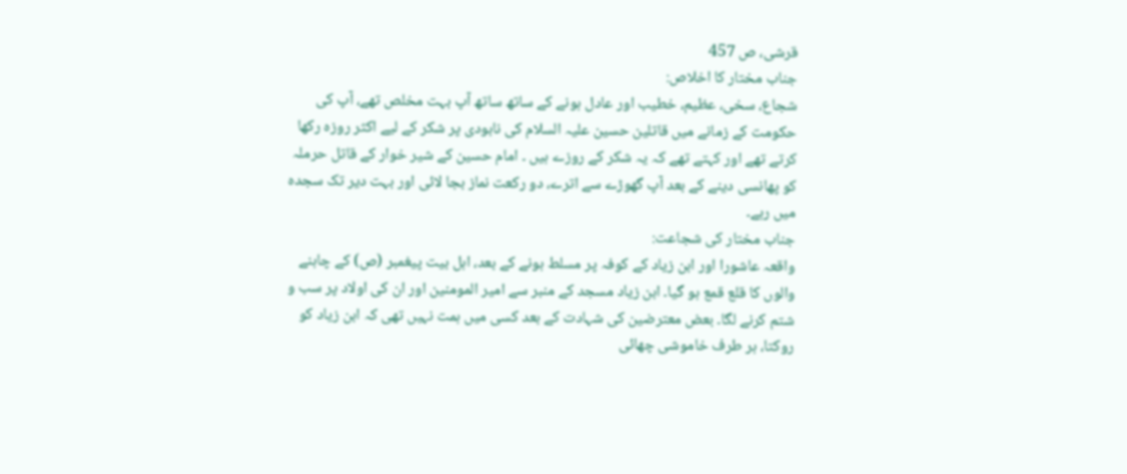قرشی، ص 457
جناب مختار کا اخلاص:
شجاع، سخی، عظیم، خطیب اور عادل ہونے کے ساتھ ساتھ آپ بہت مخلص تھے، آپ کی حکومت کے زمانے میں قاتلین حسین علیہ السلام کی نابودی پر شکر کے لیے اکثر روزہ رکھا کرتے تھے اور کہتے تھے کہ یہ شکر کے روزے ہیں ۔ امام حسین کے شیر خوار کے قاتل حرملہ کو پھانسی دینے کے بعد آپ گھوڑے سے اترے، دو رکعت نماز بجا لائی اور بہت دیر تک سجدہ میں رہے۔
جناب مختار کی شجاعت:
واقعہ عاشورا اور ابن زیاد کے کوفہ پر مسلط ہونے کے بعد، اہل بیت پیغمبر (ص) کے چاہنے والوں کا قلع قمع ہو گیا۔ ابن زیاد مسجد کے منبر سے امیر المومنین اور ان کی اولاد پر سب و شتم کرنے لگا۔ بعض معترضین کی شہادت کے بعد کسی میں ہمت نہیں تھی کہ ابن زیاد کو روکتا، ہر طرف خاموشی چھائی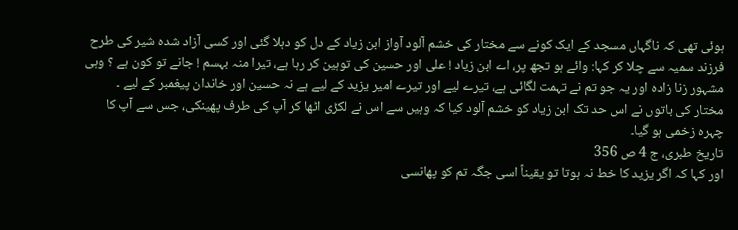ہوئی تھی کہ ناگہاں مسجد کے ایک کونے سے مختار کی خشم آلود آواز ابن زیاد کے دل کو دہلا گئی اور کسی آزاد شدہ شیر کی طرح فرزند سمیہ سے چلا کر کہا: وائے ہو تجھ پر، اے ابن زیاد ! علی اور حسین کی توہین کر رہا ہے، تیرا منہ بہسم ! جانے تو کون ہے ؟ وہی مشہور زنا زادہ اور یہ جو تم نے تہمت لگائی ہے، تیرے لیے اور تیرے امیر یزید کے لیے ہے نہ حسین اور خاندان پیغمبر کے لیے ۔
مختار کی باتوں نے اس حد تک ابن زیاد کو خشم آلود کیا کہ وہیں سے اس نے لکڑی اٹھا کر آپ کی طرف پھینکی، جس سے آپ کا چہرہ زخمی ہو گیا۔
تاریخ طبری، ج 4 ص 356
اور کہا کہ اگر یزید کا خط نہ ہوتا تو یقیناً اسی جگہ تم کو پھانسی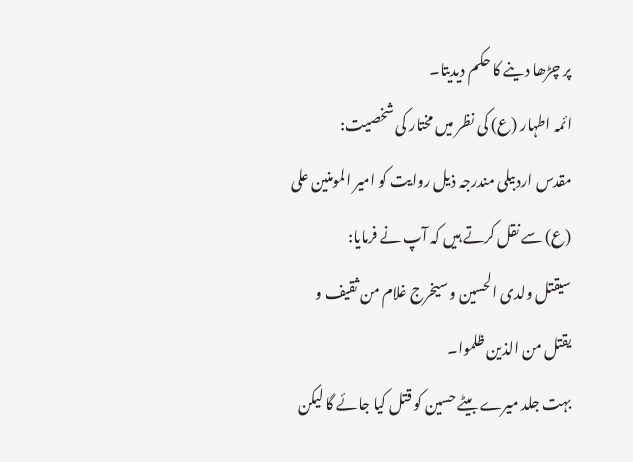پر چڑھا دینے کا حکم دیدیتا۔
ائمہ اطہار (ع) کی نظر میں مختار کی شخصیت:
مقدس اردبیلی مندرجہ ذیل روایت کو امیر المومنین علی (ع) سے نقل کرتے ہیں کہ آپ نے فرمایا:
سیقتل ولدی الحسین و سیخرج غلام من ثقیف و یقتل من الذین ظلموا۔
بہت جلد میرے بیٹے حسین کو قتل کیا جائے گا لیکن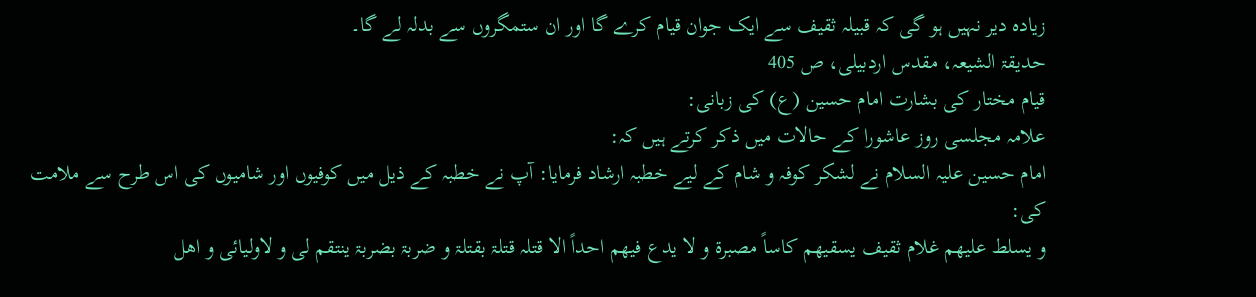زیادہ دیر نہیں ہو گی کہ قبیلہ ثقیف سے ایک جوان قیام کرے گا اور ان ستمگروں سے بدلہ لے گا۔
حدیقۃ الشیعہ، مقدس اردبیلی، ص 405
قیام مختار کی بشارت امام حسین (ع) کی زبانی:
علامہ مجلسی روز عاشورا کے حالات میں ذکر کرتے ہیں کہ:
امام حسین علیہ السلام نے لشکر کوفہ و شام کے لیے خطبہ ارشاد فرمایا: آپ نے خطبہ کے ذیل میں کوفیوں اور شامیوں کی اس طرح سے ملامت کی:
و یسلط علیھم غلام ثقیف یسقیھم کاساً مصبرۃ و لا یدع فیھم احداً الا قتلہ قتلۃ بقتلۃ و ضربۃ بضربۃ ینتقم لی و لاولیائی و اھل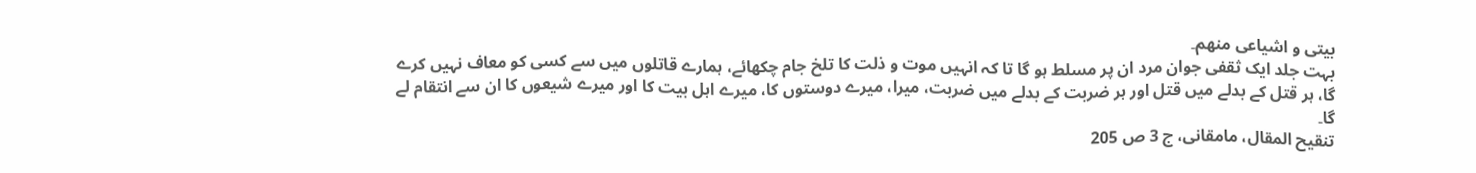بیتی و اشیاعی منھم۔
بہت جلد ایک ثقفی جوان مرد ان پر مسلط ہو گا تا کہ انہیں موت و ذلت کا تلخ جام چکھائے، ہمارے قاتلوں میں سے کسی کو معاف نہیں کرے گا، ہر قتل کے بدلے میں قتل اور ہر ضربت کے بدلے میں ضربت، میرا، میرے دوستوں کا، میرے اہل بیت کا اور میرے شیعوں کا ان سے انتقام لے گا۔
تنقیح المقال، مامقانی، ج 3 ص 205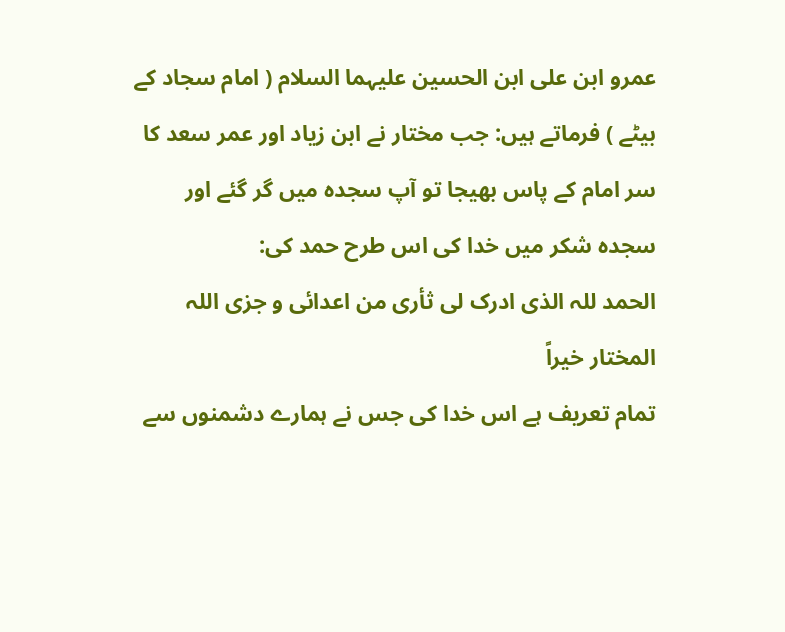عمرو ابن علی ابن الحسین علیہما السلام ( امام سجاد کے بیٹے ) فرماتے ہیں: جب مختار نے ابن زیاد اور عمر سعد کا سر امام کے پاس بھیجا تو آپ سجدہ میں گر گئے اور سجدہ شکر میں خدا کی اس طرح حمد کی:
الحمد للہ الذی ادرک لی ثأری من اعدائی و جزی اللہ المختار خیراً
تمام تعریف ہے اس خدا کی جس نے ہمارے دشمنوں سے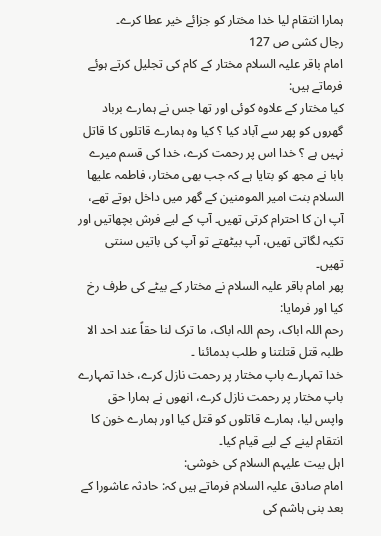ہمارا انتقام لیا خدا مختار کو جزائے خیر عطا کرے۔
رجال کشی ص 127
امام باقر علیہ السلام مختار کے کام کی تجلیل کرتے ہوئے فرماتے ہیں:
کیا مختار کے علاوہ کوئی اور تھا جس نے ہمارے برباد گھروں کو پھر سے آباد کیا ؟ کیا وہ ہمارے قاتلوں کا قاتل نہیں ہے ؟ خدا اس پر رحمت کرے، خدا کی قسم میرے بابا نے مجھ کو بتایا ہے کہ جب بھی مختار، فاطمہ علیھا السلام بنت امیر المومنین کے گھر میں داخل ہوتے تھے، آپ ان کا احترام کرتی تھیں۔ آپ کے لیے فرش بچھاتیں اور تکیہ لگاتی تھیں، آپ بیٹھتے تو آپ کی باتیں سنتی تھیں۔
پھر امام باقر علیہ السلام نے مختار کے بیٹے کی طرف رخ کیا اور فرمایا:
رحم اللہ اباک، رحم اللہ اباک، ما ترک لنا حقاً عند احد الا طلبہ قتل قتلتنا و طلب بدمائنا ۔
خدا تمہارے باپ مختار پر رحمت نازل کرے، خدا تمہارے باپ مختار پر رحمت نازل کرے، انھوں نے ہمارا حق واپس لیا، ہمارے قاتلوں کو قتل کیا اور ہمارے خون کا انتقام لینے کے لیے قیام کیا۔
اہل بیت علیہم السلام کی خوشی:
امام صادق علیہ السلام فرماتے ہیں کہ: حادثہ عاشورا کے بعد بنی ہاشم کی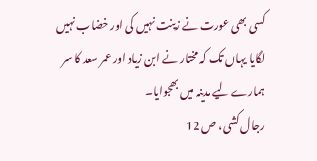کسی بھی عورت نے زینت نہیں کی اور خضاب نہیں لگایا یہاں تک کہ مختار نے ابن زیاد اور عمر سعد کا سر ہمارے لیے مدینہ میں بھجوایا۔
رجال کشی، ص 12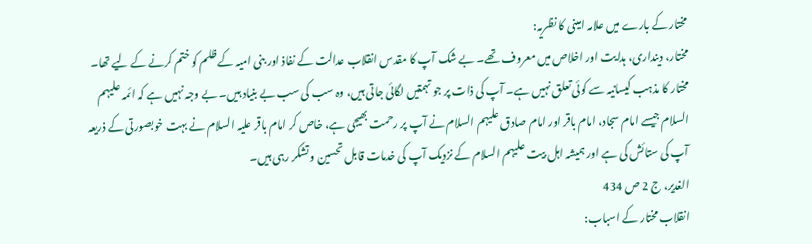مختار کے بارے میں علامہ امینی کا نظریہ:
مختار، دینداری، ہدایت اور اخلاص میں معروف تھے۔ بے شک آپ کا مقدس انقلاب عدالت کے نفاذ اور بنی امیہ کے ظلم کو ختم کرنے کے لیے تھا۔ مختار کا مذہب کیسانیہ سے کوئی تعلق نہیں ہے۔ آپ کی ذات پر جو تہمتیں لگائی جاتی ہیں، وہ سب کی سب بے بنیاد ہیں۔ بے وجہ نہیں ہے کہ ائمہ علیہم السلام جیسے امام سجاد، امام باقر اور امام صادق علیہم السلام نے آپ پر رحمت بھیجی ہے، خاص کر امام باقر علیہ السلام نے بہت خوبصورتی کے ذریعہ آپ کی ستائش کی ہے اور ہمیشہ اہل بیت علیہم السلام کے نزدیک آپ کی خدمات قابل تحسین و تشکر رہی ہیں۔
الغدیر، ج 2 ص 434
انقلاب مختار کے اسباب: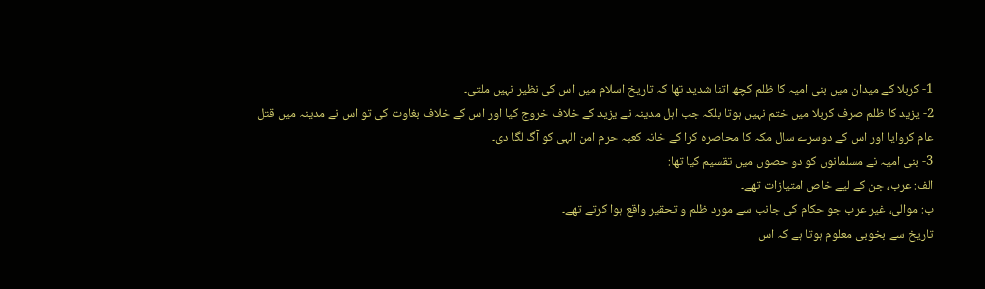1- کربلا کے میدان میں بنی امیہ کا ظلم کچھ اتنا شدید تھا کہ تاریخ اسلام میں اس کی نظیر نہیں ملتی۔
2- یزید کا ظلم صرف کربلا میں ختم نہیں ہوتا بلکہ جب اہل مدینہ نے یزید کے خلاف خروج کیا اور اس کے خلاف بغاوت کی تو اس نے مدینہ میں قتل عام کروایا اور اس کے دوسرے سال مکہ کا محاصرہ کرا کے خانہ کعبہ حرم امن الہی کو آگ لگا دی۔
3- بنی امیہ نے مسلمانوں کو دو حصوں میں تقسیم کیا تھا:
الف: عرب، جن کے لیے خاص امتیازات تھے۔
ب: موالی، غیر عرب جو حکام کی جانب سے مورد ظلم و تحقیر واقع ہوا کرتے تھے۔
تاریخ سے بخوبی معلوم ہوتا ہے کہ اس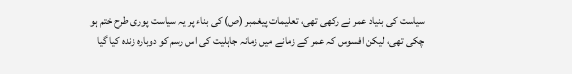سیاست کی بنیاد عمر نے رکھی تھی، تعلیمات پیغمبر (ص) کی بناء پر یہ سیاست پوری طرح ختم ہو چکی تھی، لیکن افسوس کہ عمر کے زمانے میں زمانہ جاہلیت کی اس رسم کو دوبارہ زندہ کیا گیا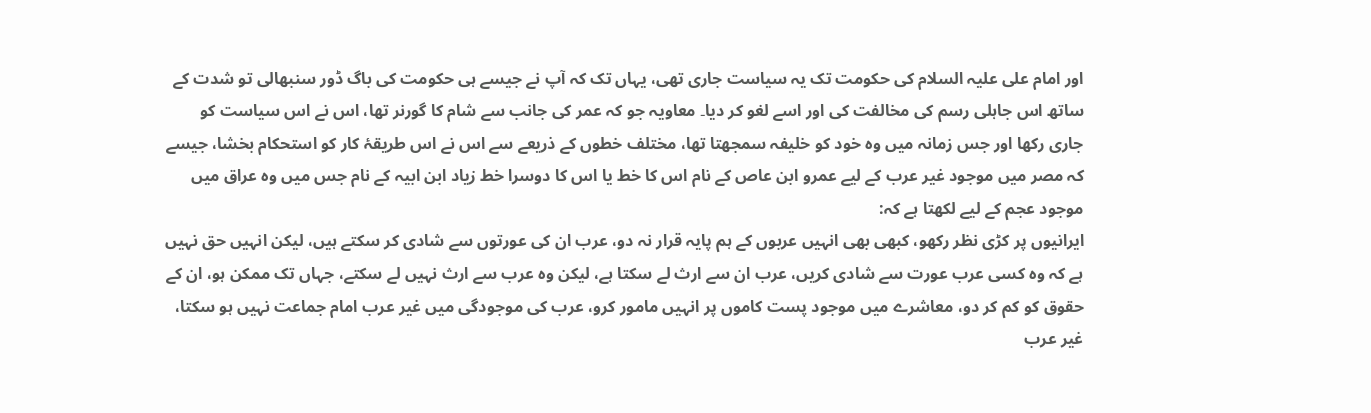اور امام علی علیہ السلام کی حکومت تک یہ سیاست جاری تھی، یہاں تک کہ آپ نے جیسے ہی حکومت کی باگ ڈور سنبھالی تو شدت کے ساتھ اس جاہلی رسم کی مخالفت کی اور اسے لغو کر دیا۔ معاویہ جو کہ عمر کی جانب سے شام کا گورنر تھا، اس نے اس سیاست کو جاری رکھا اور جس زمانہ میں وہ خود کو خلیفہ سمجھتا تھا، مختلف خطوں کے ذریعے سے اس نے اس طریقۂ کار کو استحکام بخشا، جیسے کہ مصر میں موجود غیر عرب کے لیے عمرو ابن عاص کے نام اس کا خط یا اس کا دوسرا خط زیاد ابن ابیہ کے نام جس میں وہ عراق میں موجود عجم کے لیے لکھتا ہے کہ:
ایرانیوں پر کڑی نظر رکھو، کبھی بھی انہیں عربوں کے ہم پایہ قرار نہ دو، عرب ان کی عورتوں سے شادی کر سکتے ہیں، لیکن انہیں حق نہیں ہے کہ وہ کسی عرب عورت سے شادی کریں، عرب ان سے ارث لے سکتا ہے، لیکن وہ عرب سے ارث نہیں لے سکتے، جہاں تک ممکن ہو، ان کے حقوق کو کم کر دو، معاشرے میں موجود پست کاموں پر انہیں مامور کرو، عرب کی موجودگی میں غیر عرب امام جماعت نہیں ہو سکتا، غیر عرب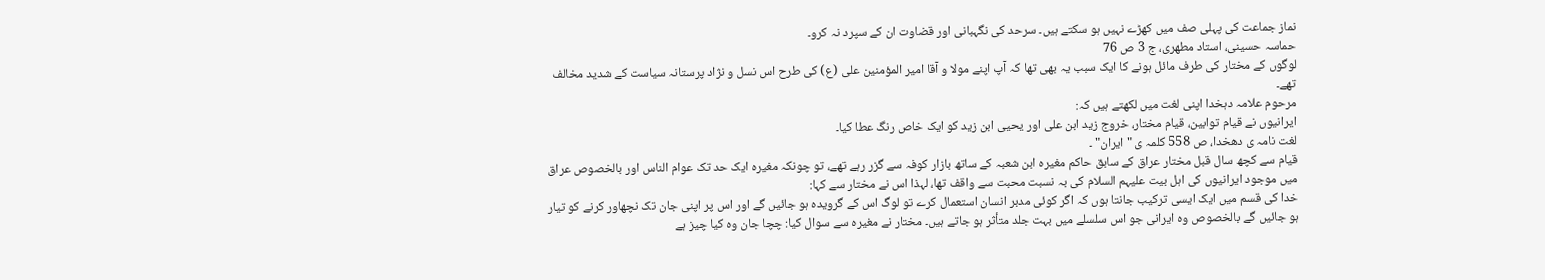نماز جماعت کی پہلی صف میں کھڑے نہیں ہو سکتے ہیں۔ سرحد کی نگہبانی اور قضاوت ان کے سپرد نہ کرو۔
حماسہ حسینی، استاد مطھری، ج 3 ص 76
لوگوں کے مختار کی طرف مائل ہونے کا ایک سبب یہ بھی تھا کہ آپ اپنے مولا و آقا امیر المؤمنین علی (ع) کی طرح اس نسل و نژاد پرستانہ سیاست کے شدید مخالف تھے۔
مرحوم علامہ دہخدا اپنی لغت میں لکھتے ہیں کہ:
ایرانیوں نے قیام توابین، قیام مختار، خروج زید ابن علی اور یحیی ابن زید کو ایک خاص رنگ عطا کیا۔
لغت نامہ ی دھخدا، ص 558 کلمہ ی "ایران" ۔
قیام سے کچھ سال قبل مختار عراق کے سابق حاکم مغیرہ ابن شعبہ کے ساتھ بازار کوفہ سے گزر رہے تھے، تو چونکہ مغیرہ ایک حد تک عوام الناس اور بالخصوص عراق میں موجود ایرانیوں کی اہل بیت علیہم السلام کی بہ نسبت محبت سے واقف تھا، لہذا اس نے مختار سے کہا:
خدا کی قسم میں ایک ایسی ترکیب جانتا ہوں کہ اگر کوئی مدبر انسان استعمال کرے تو لوگ اس کے گرویدہ ہو جائیں گے اور اس پر اپنی جان تک نچھاور کرنے کو تیار ہو جائیں گے بالخصوص وہ ایرانی جو اس سلسلے میں بہت جلد متأثر ہو جاتے ہیں۔ مختار نے مغیرہ سے سوال کیا: چچا جان وہ کیا چیز ہے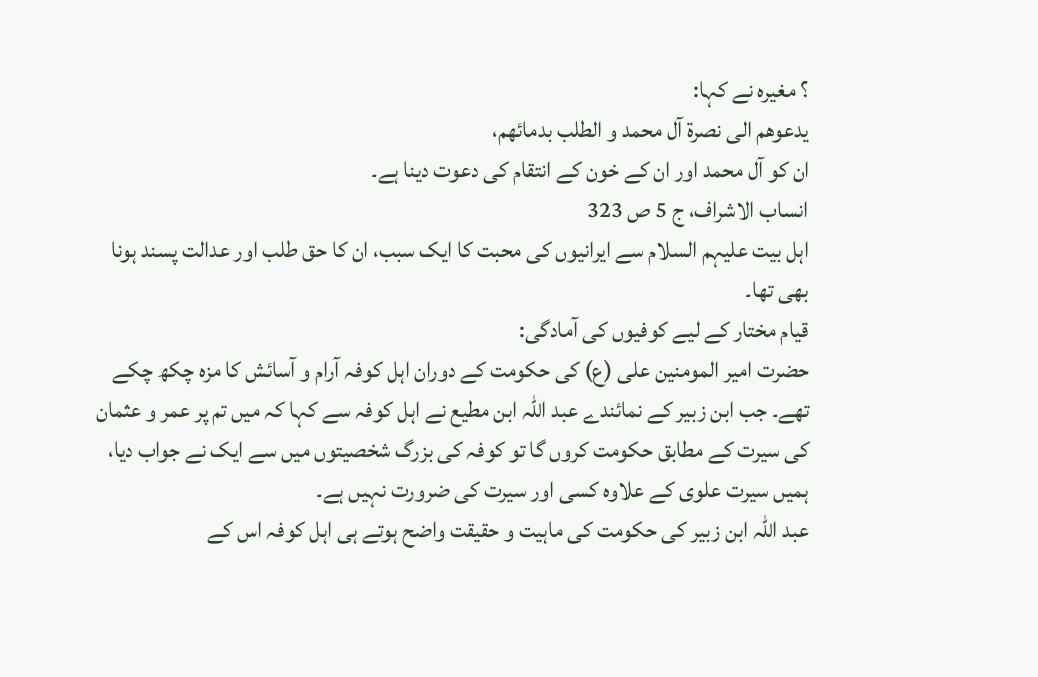؟ مغیرہ نے کہا:
یدعوھم الی نصرۃ آل محمد و الطلب بدمائھم،
ان کو آل محمد اور ان کے خون کے انتقام کی دعوت دینا ہے۔
انساب الاشراف، ج 5 ص 323
اہل بیت علیہم السلام سے ایرانیوں کی محبت کا ایک سبب، ان کا حق طلب اور عدالت پسند ہونا بھی تھا۔
قیام مختار کے لیے کوفیوں کی آمادگی:
حضرت امیر المومنین علی (ع) کی حکومت کے دوران اہل کوفہ آرام و آسائش کا مزہ چکھ چکے تھے۔ جب ابن زبیر کے نمائندے عبد اللہ ابن مطیع نے اہل کوفہ سے کہا کہ میں تم پر عمر و عثمان کی سیرت کے مطابق حکومت کروں گا تو کوفہ کی بزرگ شخصیتوں میں سے ایک نے جواب دیا، ہمیں سیرت علوی کے علاوہ کسی اور سیرت کی ضرورت نہیں ہے۔
عبد اللہ ابن زبیر کی حکومت کی ماہیت و حقیقت واضح ہوتے ہی اہل کوفہ اس کے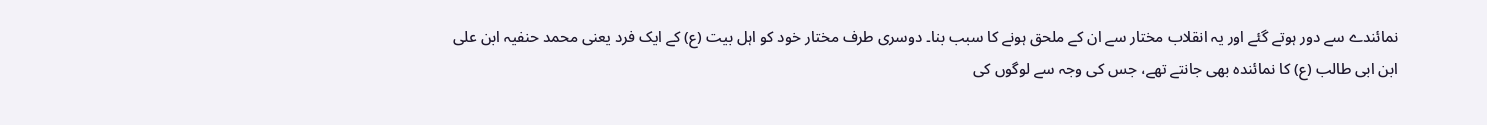نمائندے سے دور ہوتے گئے اور یہ انقلاب مختار سے ان کے ملحق ہونے کا سبب بنا۔ دوسری طرف مختار خود کو اہل بیت (ع) کے ایک فرد یعنی محمد حنفیہ ابن علی ابن ابی طالب (ع) کا نمائندہ بھی جانتے تھے، جس کی وجہ سے لوگوں کی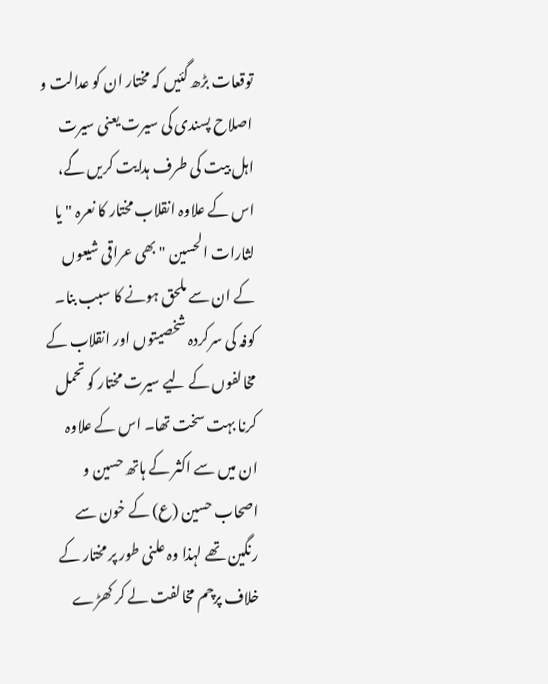توقعات بڑھ گئیں کہ مختار ان کو عدالت و اصلاح پسندی کی سیرت یعنی سیرت اہل بیت کی طرف ہدایت کریں گے، اس کے علاوہ انقلاب مختار کا نعرہ " یا لثارات الحسین " بھی عراقی شیعوں کے ان سے ملحق ہونے کا سبب بنا۔ کوفہ کی سرکردہ شخصیتوں اور انقلاب کے مخالفوں کے لیے سیرت مختار کو تحمل کرنا بہت سخت تھا۔ اس کے علاوہ ان میں سے اکثر کے ہاتھ حسین و اصحاب حسین (ع) کے خون سے رنگین تھے لہذا وہ علنی طور پر مختار کے خلاف پرچم مخالفت لے کر کھڑے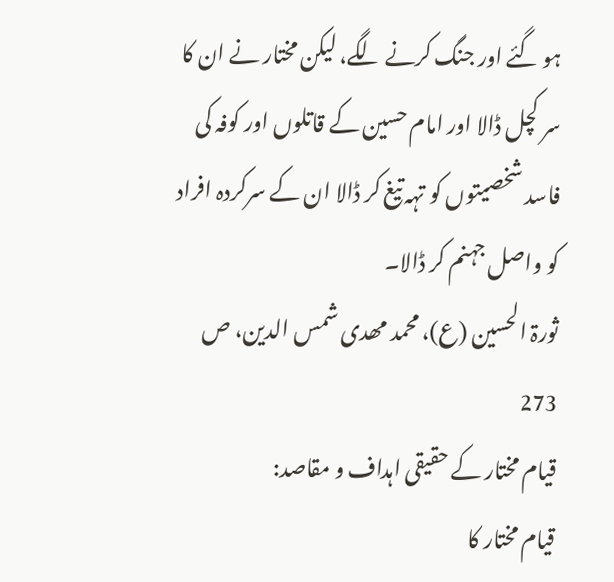ہو گئے اور جنگ کرنے لگے، لیکن مختار نے ان کا سر کچل ڈالا اور امام حسین کے قاتلوں اور کوفہ کی فاسد شخصیتوں کو تہہ تیغ کر ڈالا ان کے سرکردہ افراد کو واصل جہنم کر ڈالا۔
ثورۃ الحسین (ع)، محمد مھدی شمس الدین، ص 273
قیام مختار کے حقیقی اہداف و مقاصد:
قیام مختار کا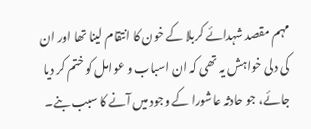مہم مقصد شہدائے کربلا کے خون کا انتقام لینا تھا اور ان کی دلی خواہش یہ تھی کہ ان اسباب و عوامل کو ختم کر دیا جائے، جو حادثہ عاشورا کے وجود میں آنے کا سبب بنے۔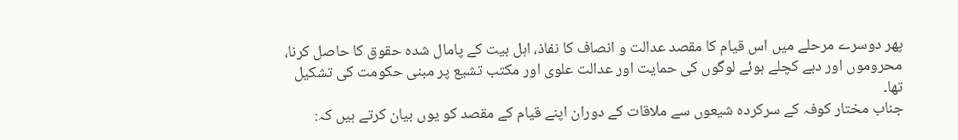پھر دوسرے مرحلے میں اس قیام کا مقصد عدالت و انصاف کا نفاذ، اہل بیت کے پامال شدہ حقوق کا حاصل کرنا، محروموں اور دبے کچلے ہوئے لوگوں کی حمایت اور عدالت علوی اور مکتب تشیع پر مبنی حکومت کی تشکیل تھا۔
جناب مختار کوفہ کے سرکردہ شیعوں سے ملاقات کے دوران اپنے قیام کے مقصد کو یوں بیان کرتے ہیں کہ: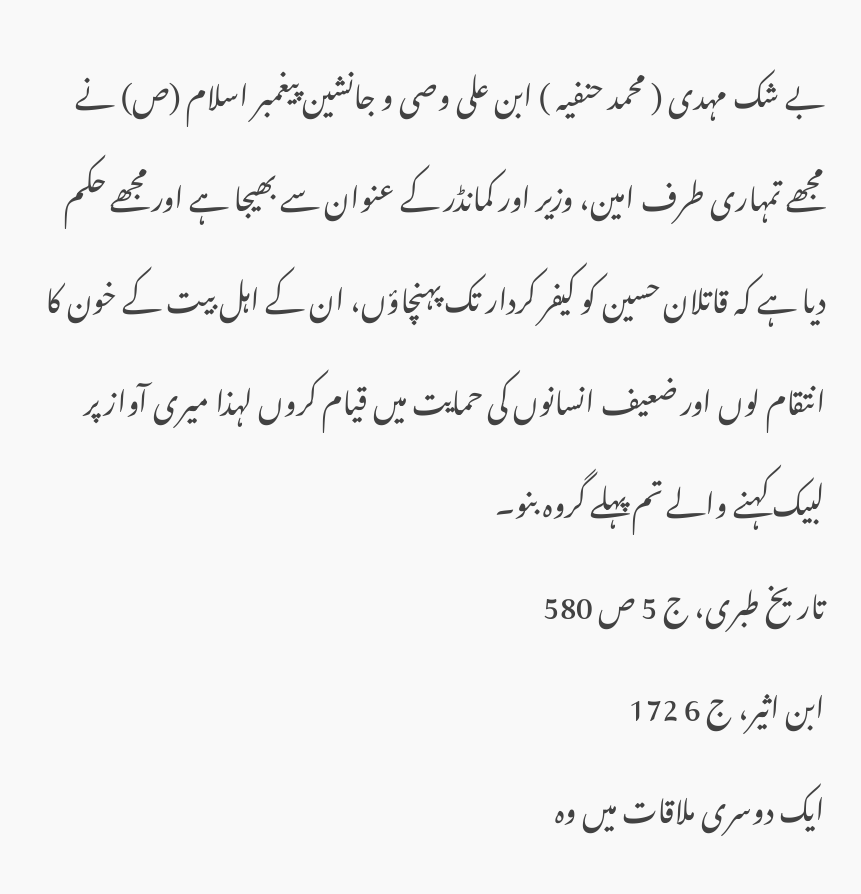بے شک مہدی ( محمد حنفیہ ) ابن علی وصی و جانشین پیغمبر اسلام (ص) نے مجھے تمہاری طرف امین، وزیر اور کمانڈر کے عنوان سے بھیجا ہے اور مجھے حکم دیا ہے کہ قاتلان حسین کو کیفر کردار تک پہنچاؤں، ان کے اہل بیت کے خون کا انتقام لوں اور ضعیف انسانوں کی حمایت میں قیام کروں لہذا میری آواز پر لبیک کہنے والے تم پہلے گروہ بنو۔
تاریخ طبری، ج 5 ص 580
ابن اثیر، ج 6 172
ایک دوسری ملاقات میں وہ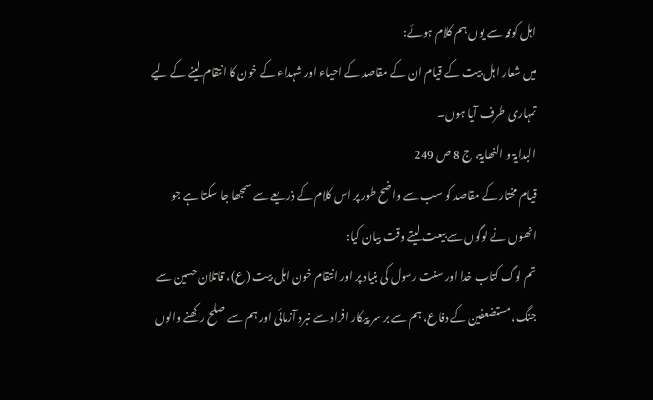اہل کوفہ سے یوں ہم کلام ہوئے:
میں شعار اہل بیت کے قیام ان کے مقاصد کے احیاء اور شہداء کے خون کا انتقام لینے کے لیے تمہاری طرف آیا ہوں۔
البدایۃ و النھایۃ، ج 8 ص 249
قیام مختار کے مقاصد کو سب سے واضح طور پر اس کلام کے ذریعے سے سمجھا جا سکتا ہے جو انھوں نے لوگوں سے بیعت لیتے وقت بیان کیا:
تم لوگ کتاب خدا اور سنت رسول کی بنیاد پر اور انتقام خون اہل بیت (ع)، قاتلان حسین سے جنگ، مستضعفین کے دفاع، ہم سے بر سر پیکار افراد سے نبرد آزمائی اور ہم سے صلح رکھنے والوں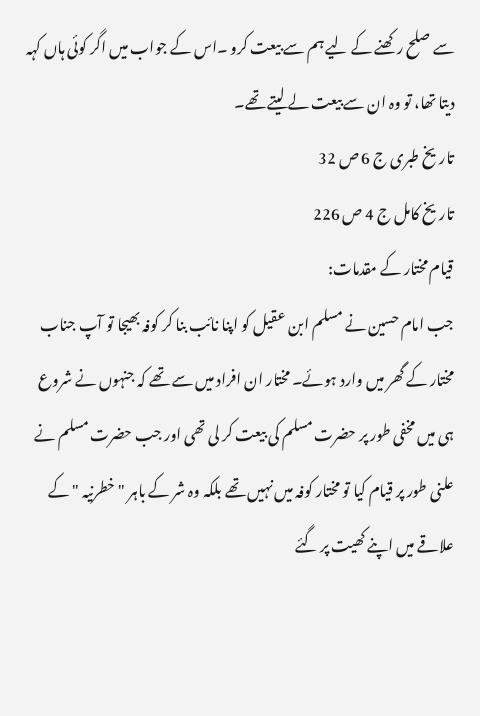سے صلح رکھنے کے لیے ہم سے بیعت کرو ۔اس کے جواب میں اگر کوئی ہاں کہہ دیتا تھا، تو وہ ان سے بیعت لے لیتے تھے۔
تاریخ طبری ج 6 ص 32
تاریخ کامل ج 4 ص 226
قیام مختار کے مقدمات:
جب امام حسین نے مسلم ابن عقیل کو اپنا نائب بنا کر کوفہ بھیجا تو آپ جناب مختار کے گھر میں وارد ہوئے۔ مختار ان افراد میں سے تھے کہ جنہوں نے شروع ہی میں مخفی طور پر حضرت مسلم کی بیعت کر لی تھی اور جب حضرت مسلم نے علنی طور پر قیام کیا تو مختار کوفہ میں نہیں تھے بلکہ وہ شر کے باہر " خطرنیہ " کے علاقے میں اپنے کھیت پر گئے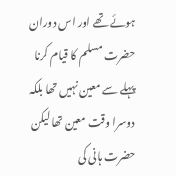ہوئے تھے اور اس دوران حضرت مسلم کا قیام کرنا پہلے سے معین نہیں تھا بلکہ دوسرا وقت معین تھا لیکن حضرت ہانی کی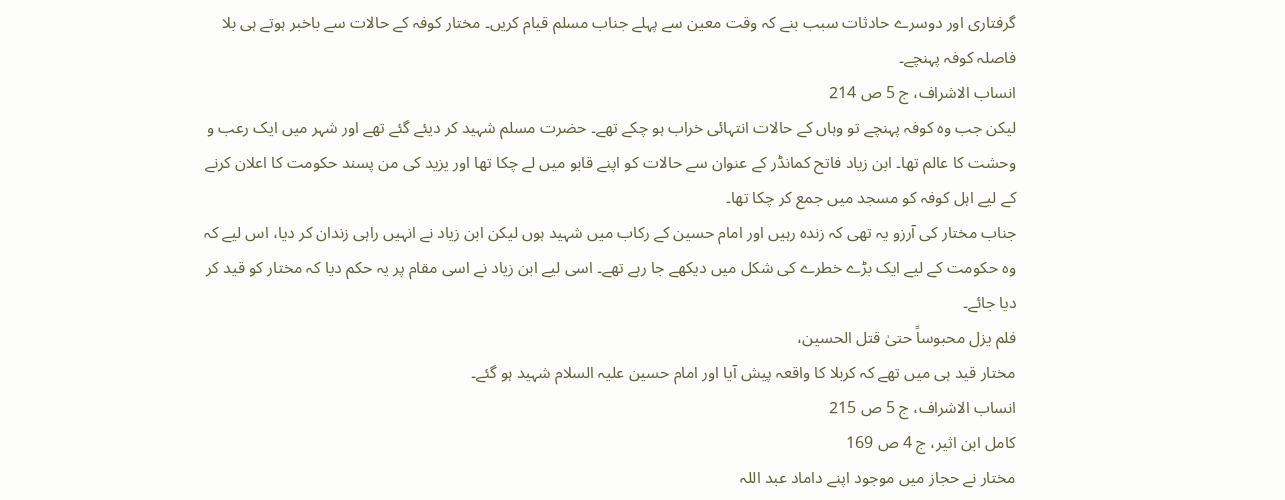گرفتاری اور دوسرے حادثات سبب بنے کہ وقت معین سے پہلے جناب مسلم قیام کریں۔ مختار کوفہ کے حالات سے باخبر ہوتے ہی بلا فاصلہ کوفہ پہنچے۔
انساب الاشراف، ج 5 ص 214
لیکن جب وہ کوفہ پہنچے تو وہاں کے حالات انتہائی خراب ہو چکے تھے۔ حضرت مسلم شہید کر دیئے گئے تھے اور شہر میں ایک رعب و وحشت کا عالم تھا۔ ابن زیاد فاتح کمانڈر کے عنوان سے حالات کو اپنے قابو میں لے چکا تھا اور یزید کی من پسند حکومت کا اعلان کرنے کے لیے اہل کوفہ کو مسجد میں جمع کر چکا تھا۔
جناب مختار کی آرزو یہ تھی کہ زندہ رہیں اور امام حسین کے رکاب میں شہید ہوں لیکن ابن زیاد نے انہیں راہی زندان کر دیا، اس لیے کہ وہ حکومت کے لیے ایک بڑے خطرے کی شکل میں دیکھے جا رہے تھے۔ اسی لیے ابن زیاد نے اسی مقام پر یہ حکم دیا کہ مختار کو قید کر دیا جائے۔
فلم یزل محبوساً حتیٰ قتل الحسین،
مختار قید ہی میں تھے کہ کربلا کا واقعہ پیش آیا اور امام حسین علیہ السلام شہید ہو گئے۔
انساب الاشراف، ج 5 ص 215
کامل ابن اثیر، ج 4 ص 169
مختار نے حجاز میں موجود اپنے داماد عبد اللہ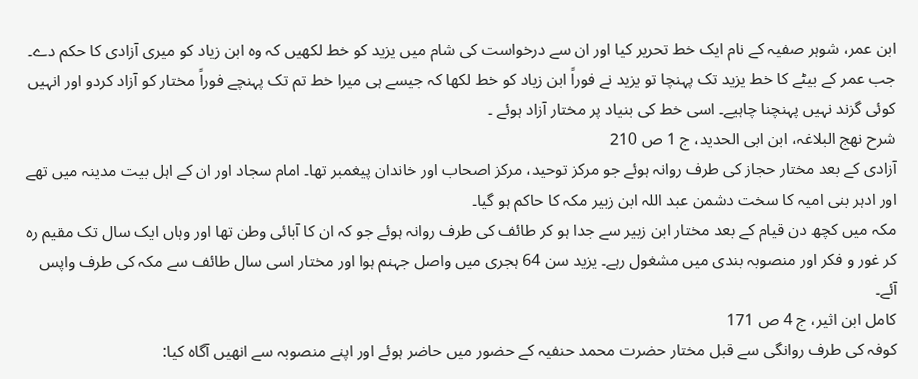ابن عمر، شوہر صفیہ کے نام ایک خط تحریر کیا اور ان سے درخواست کی شام میں یزید کو خط لکھیں کہ وہ ابن زیاد کو میری آزادی کا حکم دے۔ جب عمر کے بیٹے کا خط یزید تک پہنچا تو یزید نے فوراً ابن زیاد کو خط لکھا کہ جیسے ہی میرا خط تم تک پہنچے فوراً مختار کو آزاد کردو اور انہیں کوئی گزند نہیں پہنچنا چاہیے۔ اسی خط کی بنیاد پر مختار آزاد ہوئے ۔
شرح نھج البلاغہ، ابن ابی الحدید، ج 1 ص 210
آزادی کے بعد مختار حجاز کی طرف روانہ ہوئے جو مرکز توحید، مرکز اصحاب اور خاندان پیغمبر تھا۔ امام سجاد اور ان کے اہل بیت مدینہ میں تھے اور ادہر بنی امیہ کا سخت دشمن عبد اللہ ابن زبیر مکہ کا حاکم ہو گیا۔
مکہ میں کچھ دن قیام کے بعد مختار ابن زبیر سے جدا ہو کر طائف کی طرف روانہ ہوئے جو کہ ان کا آبائی وطن تھا اور وہاں ایک سال تک مقیم رہ کر غور و فکر اور منصوبہ بندی میں مشغول رہے۔ یزید سن 64 ہجری میں واصل جہنم ہوا اور مختار اسی سال طائف سے مکہ کی طرف واپس آئے۔
کامل ابن اثیر، ج 4 ص 171
کوفہ کی طرف روانگی سے قبل مختار حضرت محمد حنفیہ کے حضور میں حاضر ہوئے اور اپنے منصوبہ سے انھیں آگاہ کیا: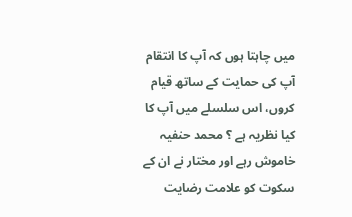میں چاہتا ہوں کہ آپ کا انتقام آپ کی حمایت کے ساتھ قیام کروں، اس سلسلے میں آپ کا کیا نظریہ ہے ؟ محمد حنفیہ خاموش رہے اور مختار نے ان کے سکوت کو علامت رضایت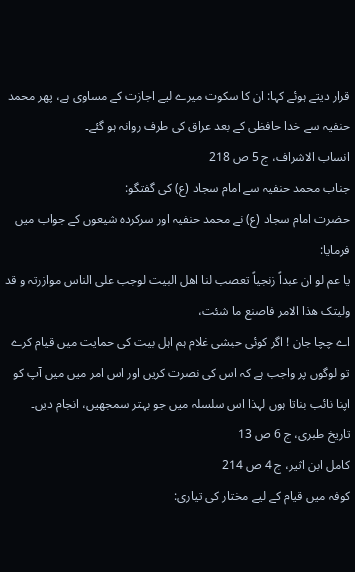قرار دیتے ہوئے کہا: ان کا سکوت میرے لیے اجازت کے مساوی ہے، پھر محمد حنفیہ سے خدا حافظی کے بعد عراق کی طرف روانہ ہو گئے۔
انساب الاشراف، ج 5 ص 218
جناب محمد حنفیہ سے امام سجاد (ع) کی گفتگو:
حضرت امام سجاد (ع) نے محمد حنفیہ اور سرکردہ شیعوں کے جواب میں فرمایا:
یا عم لو ان عبداً زنجیاً تعصب لنا اھل البیت لوجب علی الناس موازرتہ و قد ولیتک ھذا الامر فاصنع ما شئت،
اے چچا جان ! اگر کوئی حبشی غلام ہم اہل بیت کی حمایت میں قیام کرے تو لوگوں پر واجب ہے کہ اس کی نصرت کریں اور اس امر میں میں آپ کو اپنا نائب بناتا ہوں لہذا اس سلسلہ میں جو بہتر سمجھیں، انجام دیں۔
تاریخ طبری، ج 6 ص 13
کامل ابن اثیر، ج 4 ص 214
کوفہ میں قیام کے لیے مختار کی تیاری: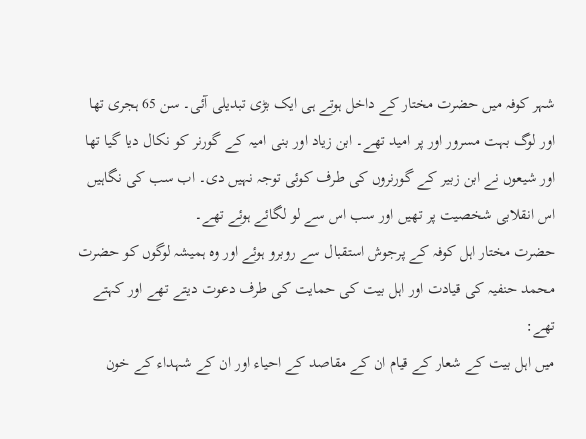شہر کوفہ میں حضرت مختار کے داخل ہوتے ہی ایک بڑی تبدیلی آئی۔ سن 65 ہجری تھا اور لوگ بہت مسرور اور پر امید تھے۔ ابن زیاد اور بنی امیہ کے گورنر کو نکال دیا گیا تھا اور شیعوں نے ابن زبیر کے گورنروں کی طرف کوئی توجہ نہیں دی۔ اب سب کی نگاہیں اس انقلابی شخصیت پر تھیں اور سب اس سے لو لگائے ہوئے تھے۔
حضرت مختار اہل کوفہ کے پرجوش استقبال سے روبرو ہوئے اور وہ ہمیشہ لوگوں کو حضرت محمد حنفیہ کی قیادت اور اہل بیت کی حمایت کی طرف دعوت دیتے تھے اور کہتے تھے:
میں اہل بیت کے شعار کے قیام ان کے مقاصد کے احیاء اور ان کے شہداء کے خون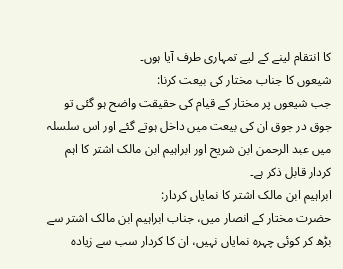کا انتقام لینے کے لیے تمہاری طرف آیا ہوں۔
شیعوں کا جناب مختار کی بیعت کرنا:
جب شیعوں پر مختار کے قیام کی حقیقت واضح ہو گئی تو جوق در جوق ان کی بیعت میں داخل ہوتے گئے اور اس سلسلہ میں عبد الرحمن ابن شریح اور ابراہیم ابن مالک اشتر کا اہم کردار قابل ذکر ہے۔
ابراہیم ابن مالک اشتر کا نمایاں کردار:
حضرت مختار کے انصار میں، جناب ابراہیم ابن مالک اشتر سے بڑھ کر کوئی چہرہ نمایاں نہیں، ان کا کردار سب سے زیادہ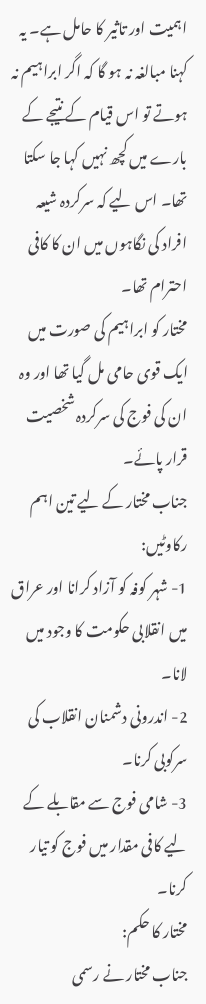اہمیت اور تاثیر کا حامل ہے۔ یہ کہنا مبالغہ نہ ہو گا کہ اگر ابراہیم نہ ہوتے تو اس قیام کے نتیجے کے بارے میں کچھ نہیں کہا جا سکتا تھا۔ اس لیے کہ سرکردہ شیعہ افراد کی نگاہوں میں ان کا کافی احترام تھا۔
مختار کو ابراہیم کی صورت میں ایک قوی حامی مل گیا تھا اور وہ ان کی فوج کی سرکردہ شخصیت قرار پائے۔
جناب مختار کے لیے تین اہم رکاوٹیں:
1- شہر کوفہ کو آزاد کرانا اور عراق میں انقلابی حکومت کا وجود میں لانا۔
2- اندرونی دشمنان انقلاب کی سرکوبی کرنا۔
3- شامی فوج سے مقابلے کے لیے کافی مقدار میں فوج کو تیار کرنا۔
مختار کا حکم:
جناب مختار نے رسمی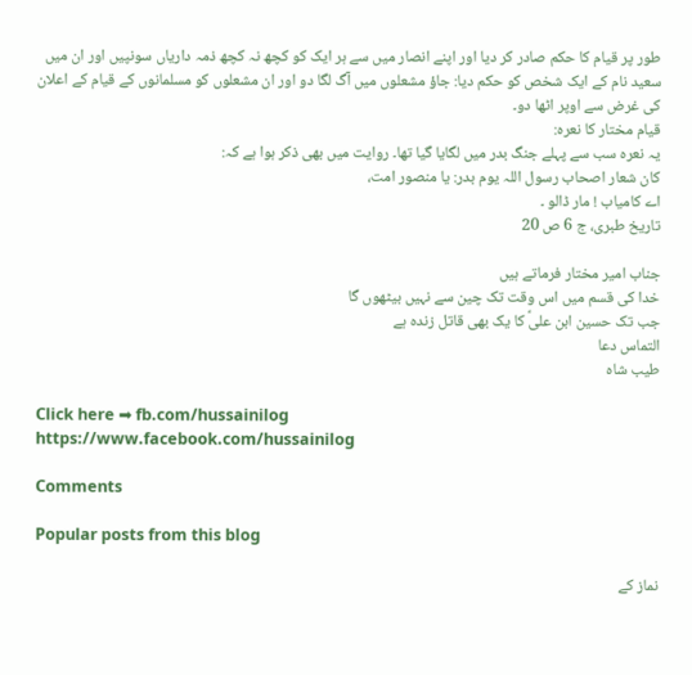طور پر قیام کا حکم صادر کر دیا اور اپنے انصار میں سے ہر ایک کو کچھ نہ کچھ ذمہ داریاں سونپیں اور ان میں سعید نام کے ایک شخص کو حکم دیا: جاؤ مشعلوں میں آگ لگا دو اور ان مشعلوں کو مسلمانوں کے قیام کے اعلان کی غرض سے اوپر اٹھا دو۔
قیام مختار کا نعرہ:
یہ نعرہ سب سے پہلے جنگ بدر میں لگایا گیا تھا۔ روایت میں بھی ذکر ہوا ہے کہ:
کان شعار اصحاب رسول اللہ یوم بدر: یا منصور امت،
اے کامیاب ! مار ڈالو ۔
تاریخ طبری، ج 6 ص 20

جناب امیر مختار فرماتے ہیں
خدا کی قسم میں اس وقت تک چین سے نہیں بیٹھوں گا
جب تک حسین ابن علیؑ کا یک بھی قاتل زندہ ہے
التماس دعا
طيب شاه

Click here ➡ fb.com/hussainilog
https://www.facebook.com/hussainilog

Comments

Popular posts from this blog

نماز کے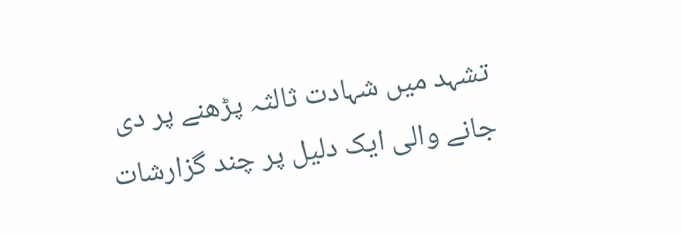تشہد میں شہادت ثالثہ پڑھنے پر دی جانے والی ایک دلیل پر چند گزارشات